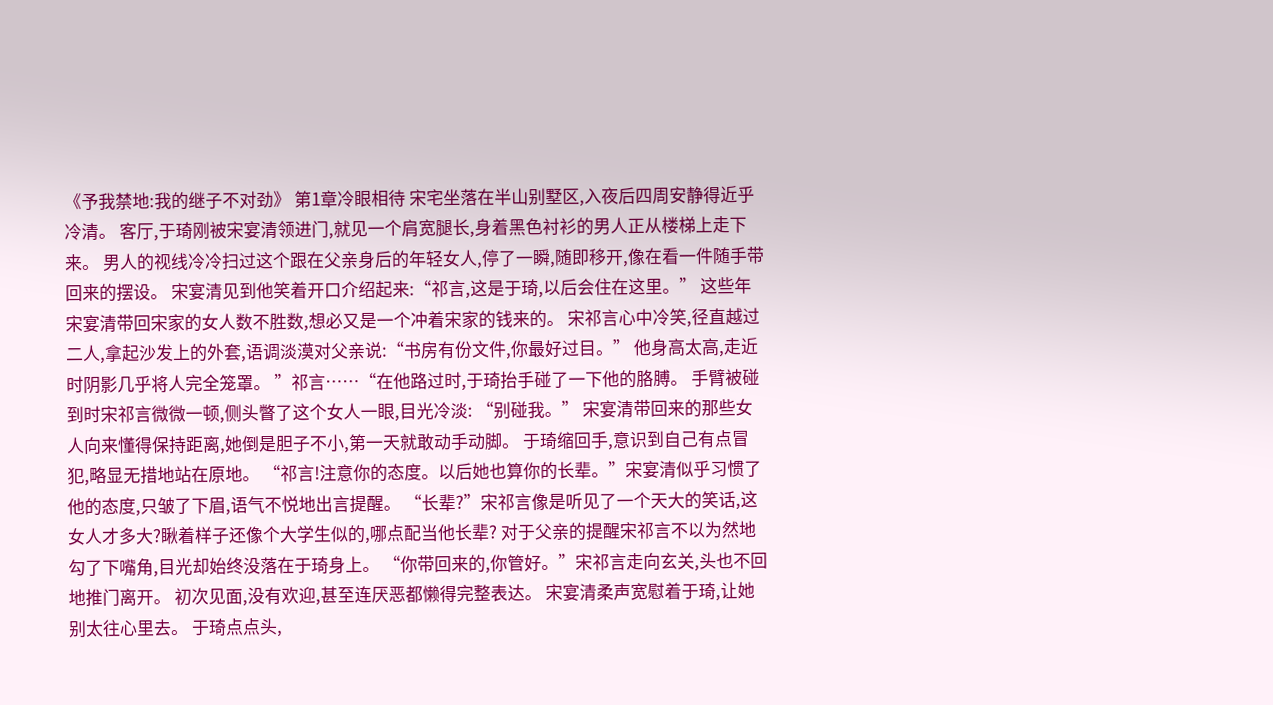《予我禁地:我的继子不对劲》 第1章冷眼相待 宋宅坐落在半山别墅区,入夜后四周安静得近乎冷清。 客厅,于琦刚被宋宴清领进门,就见一个肩宽腿长,身着黑色衬衫的男人正从楼梯上走下来。 男人的视线冷冷扫过这个跟在父亲身后的年轻女人,停了一瞬,随即移开,像在看一件随手带回来的摆设。 宋宴清见到他笑着开口介绍起来:“祁言,这是于琦,以后会住在这里。” 这些年宋宴清带回宋家的女人数不胜数,想必又是一个冲着宋家的钱来的。 宋祁言心中冷笑,径直越过二人,拿起沙发上的外套,语调淡漠对父亲说:“书房有份文件,你最好过目。” 他身高太高,走近时阴影几乎将人完全笼罩。 ”祁言……“在他路过时,于琦抬手碰了一下他的胳膊。 手臂被碰到时宋祁言微微一顿,侧头瞥了这个女人一眼,目光冷淡: “别碰我。” 宋宴清带回来的那些女人向来懂得保持距离,她倒是胆子不小,第一天就敢动手动脚。 于琦缩回手,意识到自己有点冒犯,略显无措地站在原地。 “祁言!注意你的态度。以后她也算你的长辈。”宋宴清似乎习惯了他的态度,只皱了下眉,语气不悦地出言提醒。 “长辈?”宋祁言像是听见了一个天大的笑话,这女人才多大?瞅着样子还像个大学生似的,哪点配当他长辈? 对于父亲的提醒宋祁言不以为然地勾了下嘴角,目光却始终没落在于琦身上。 “你带回来的,你管好。”宋祁言走向玄关,头也不回地推门离开。 初次见面,没有欢迎,甚至连厌恶都懒得完整表达。 宋宴清柔声宽慰着于琦,让她别太往心里去。 于琦点点头,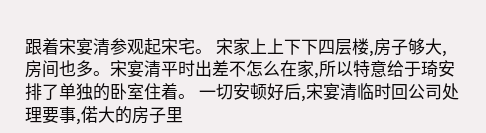跟着宋宴清参观起宋宅。 宋家上上下下四层楼,房子够大,房间也多。宋宴清平时出差不怎么在家,所以特意给于琦安排了单独的卧室住着。 一切安顿好后,宋宴清临时回公司处理要事,偌大的房子里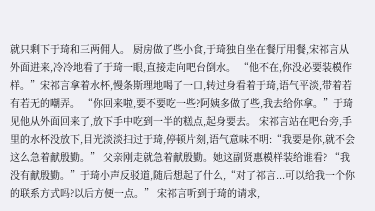就只剩下于琦和三两佣人。 厨房做了些小食,于琦独自坐在餐厅用餐,宋祁言从外面进来,冷冷地看了于琦一眼,直接走向吧台倒水。 “他不在,你没必要装模作样。”宋祁言拿着水杯,慢条斯理地喝了一口,转过身看着于琦,语气平淡,带着若有若无的嘲弄。 “你回来啦,要不要吃一些?阿姨多做了些,我去给你拿。”于琦见他从外面回来了,放下手中吃到一半的糕点,起身要去。 宋祁言站在吧台旁,手里的水杯没放下,目光淡淡扫过于琦,停顿片刻,语气意味不明:“我要是你,就不会这么急着献殷勤。” 父亲刚走就急着献殷勤。她这副贤惠模样装给谁看? “我没有献殷勤。”于琦小声反驳道,随后想起了什么,“对了祁言...可以给我一个你的联系方式吗?以后方便一点。” 宋祁言听到于琦的请求,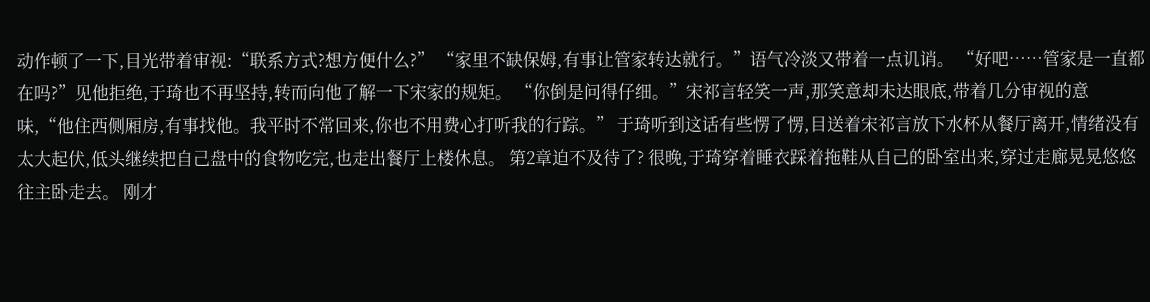动作顿了一下,目光带着审视:“联系方式?想方便什么?” “家里不缺保姆,有事让管家转达就行。”语气冷淡又带着一点讥诮。 “好吧……管家是一直都在吗?”见他拒绝,于琦也不再坚持,转而向他了解一下宋家的规矩。 “你倒是问得仔细。”宋祁言轻笑一声,那笑意却未达眼底,带着几分审视的意味,“他住西侧厢房,有事找他。我平时不常回来,你也不用费心打听我的行踪。” 于琦听到这话有些愣了愣,目送着宋祁言放下水杯从餐厅离开,情绪没有太大起伏,低头继续把自己盘中的食物吃完,也走出餐厅上楼休息。 第2章迫不及待了? 很晚,于琦穿着睡衣踩着拖鞋从自己的卧室出来,穿过走廊晃晃悠悠往主卧走去。 刚才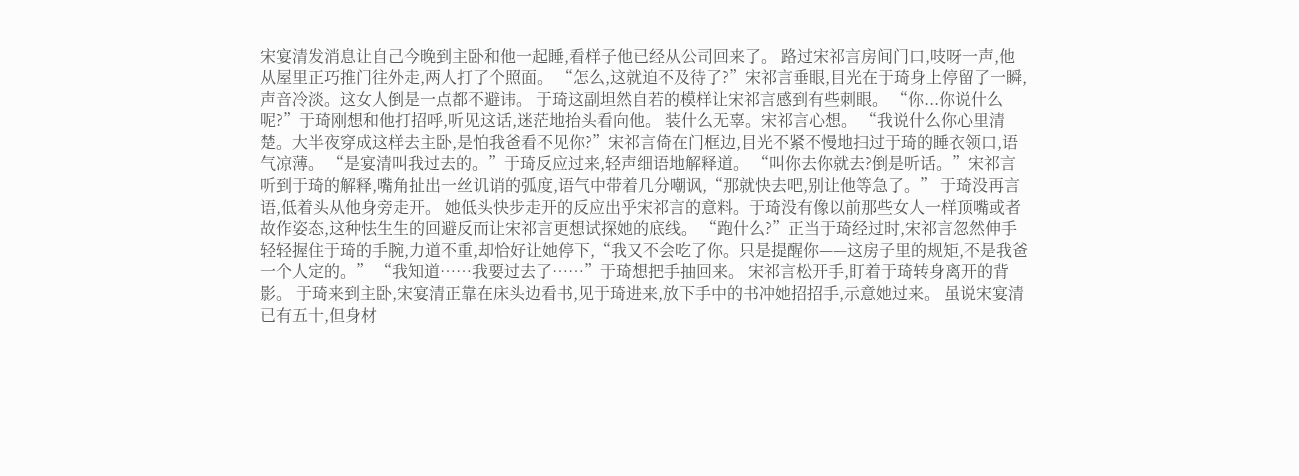宋宴清发消息让自己今晚到主卧和他一起睡,看样子他已经从公司回来了。 路过宋祁言房间门口,吱呀一声,他从屋里正巧推门往外走,两人打了个照面。 “怎么,这就迫不及待了?”宋祁言垂眼,目光在于琦身上停留了一瞬,声音冷淡。这女人倒是一点都不避讳。 于琦这副坦然自若的模样让宋祁言感到有些刺眼。 “你...你说什么呢?”于琦刚想和他打招呼,听见这话,迷茫地抬头看向他。 装什么无辜。宋祁言心想。 “我说什么你心里清楚。大半夜穿成这样去主卧,是怕我爸看不见你?”宋祁言倚在门框边,目光不紧不慢地扫过于琦的睡衣领口,语气凉薄。 “是宴清叫我过去的。”于琦反应过来,轻声细语地解释道。 “叫你去你就去?倒是听话。”宋祁言听到于琦的解释,嘴角扯出一丝讥诮的弧度,语气中带着几分嘲讽,“那就快去吧,别让他等急了。” 于琦没再言语,低着头从他身旁走开。 她低头快步走开的反应出乎宋祁言的意料。于琦没有像以前那些女人一样顶嘴或者故作姿态,这种怯生生的回避反而让宋祁言更想试探她的底线。 “跑什么?”正当于琦经过时,宋祁言忽然伸手轻轻握住于琦的手腕,力道不重,却恰好让她停下,“我又不会吃了你。只是提醒你——这房子里的规矩,不是我爸一个人定的。” “我知道……我要过去了……”于琦想把手抽回来。 宋祁言松开手,盯着于琦转身离开的背影。 于琦来到主卧,宋宴清正靠在床头边看书,见于琦进来,放下手中的书冲她招招手,示意她过来。 虽说宋宴清已有五十,但身材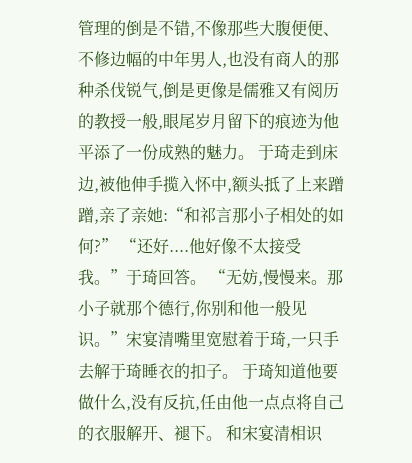管理的倒是不错,不像那些大腹便便、不修边幅的中年男人,也没有商人的那种杀伐锐气,倒是更像是儒雅又有阅历的教授一般,眼尾岁月留下的痕迹为他平添了一份成熟的魅力。 于琦走到床边,被他伸手揽入怀中,额头抵了上来蹭蹭,亲了亲她:“和祁言那小子相处的如何?” “还好....他好像不太接受我。”于琦回答。 “无妨,慢慢来。那小子就那个德行,你别和他一般见识。”宋宴清嘴里宽慰着于琦,一只手去解于琦睡衣的扣子。 于琦知道他要做什么,没有反抗,任由他一点点将自己的衣服解开、褪下。 和宋宴清相识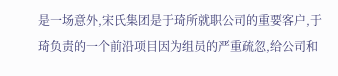是一场意外,宋氏集团是于琦所就职公司的重要客户,于琦负责的一个前沿项目因为组员的严重疏忽,给公司和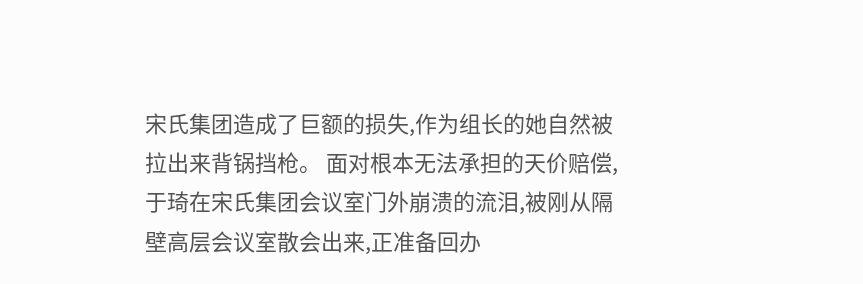宋氏集团造成了巨额的损失,作为组长的她自然被拉出来背锅挡枪。 面对根本无法承担的天价赔偿,于琦在宋氏集团会议室门外崩溃的流泪,被刚从隔壁高层会议室散会出来,正准备回办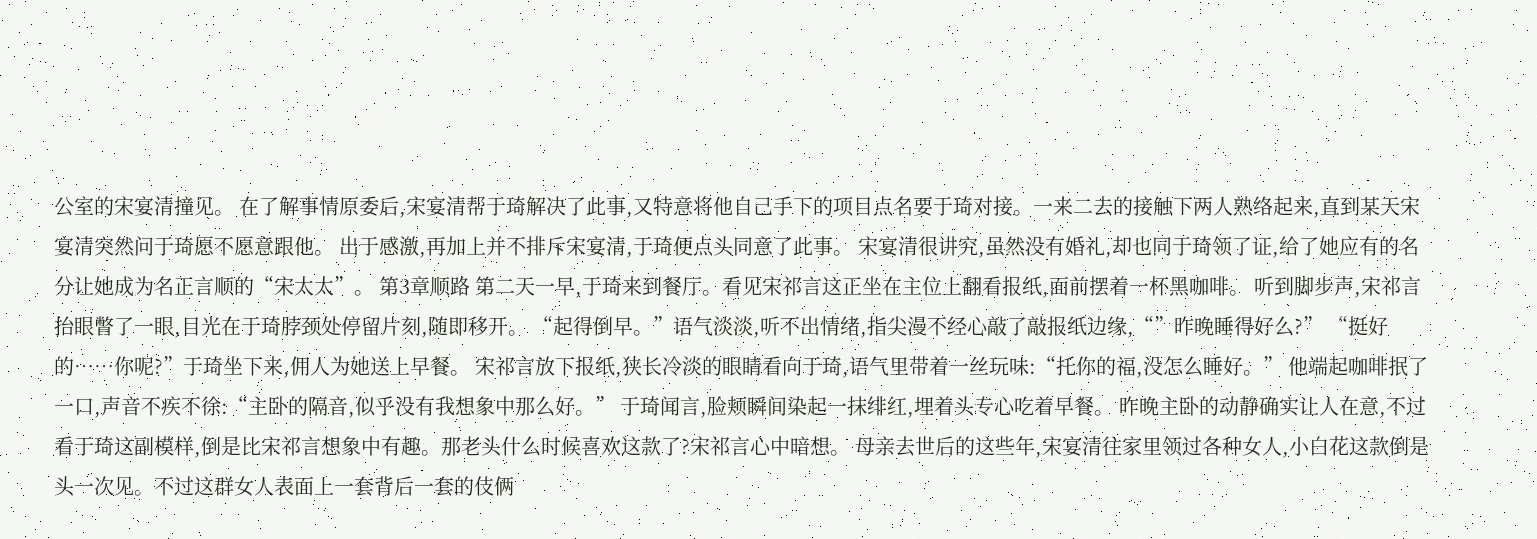公室的宋宴清撞见。 在了解事情原委后,宋宴清帮于琦解决了此事,又特意将他自己手下的项目点名要于琦对接。一来二去的接触下两人熟络起来,直到某天宋宴清突然问于琦愿不愿意跟他。 出于感激,再加上并不排斥宋宴清,于琦便点头同意了此事。 宋宴清很讲究,虽然没有婚礼,却也同于琦领了证,给了她应有的名分让她成为名正言顺的“宋太太”。 第3章顺路 第二天一早,于琦来到餐厅。看见宋祁言这正坐在主位上翻看报纸,面前摆着一杯黑咖啡。 听到脚步声,宋祁言抬眼瞥了一眼,目光在于琦脖颈处停留片刻,随即移开。 “起得倒早。”语气淡淡,听不出情绪,指尖漫不经心敲了敲报纸边缘,“”昨晚睡得好么?” “挺好的……你呢?”于琦坐下来,佣人为她送上早餐。 宋祁言放下报纸,狭长冷淡的眼睛看向于琦,语气里带着一丝玩味:“托你的福,没怎么睡好。” 他端起咖啡抿了一口,声音不疾不徐:“主卧的隔音,似乎没有我想象中那么好。” 于琦闻言,脸颊瞬间染起一抹绯红,埋着头专心吃着早餐。 昨晚主卧的动静确实让人在意,不过看于琦这副模样,倒是比宋祁言想象中有趣。那老头什么时候喜欢这款了?宋祁言心中暗想。 母亲去世后的这些年,宋宴清往家里领过各种女人,小白花这款倒是头一次见。不过这群女人表面上一套背后一套的伎俩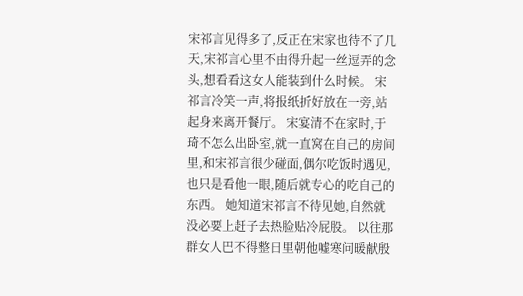宋祁言见得多了,反正在宋家也待不了几天,宋祁言心里不由得升起一丝逗弄的念头,想看看这女人能装到什么时候。 宋祁言冷笑一声,将报纸折好放在一旁,站起身来离开餐厅。 宋宴清不在家时,于琦不怎么出卧室,就一直窝在自己的房间里,和宋祁言很少碰面,偶尔吃饭时遇见,也只是看他一眼,随后就专心的吃自己的东西。 她知道宋祁言不待见她,自然就没必要上赶子去热脸贴冷屁股。 以往那群女人巴不得整日里朝他嘘寒问暖献殷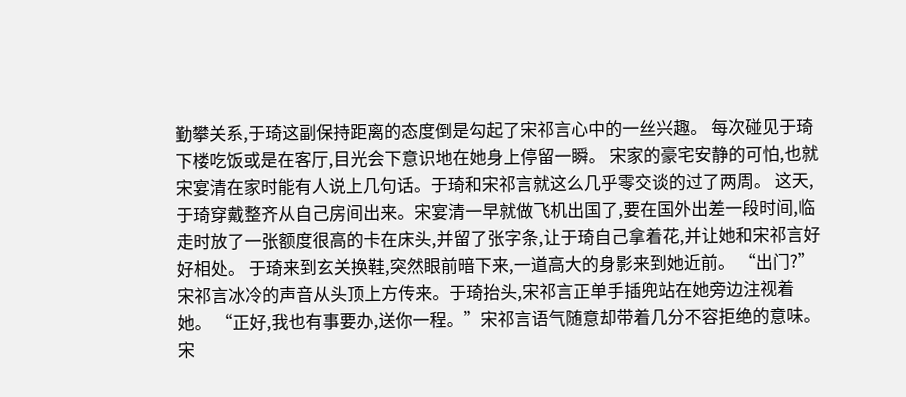勤攀关系,于琦这副保持距离的态度倒是勾起了宋祁言心中的一丝兴趣。 每次碰见于琦下楼吃饭或是在客厅,目光会下意识地在她身上停留一瞬。 宋家的豪宅安静的可怕,也就宋宴清在家时能有人说上几句话。于琦和宋祁言就这么几乎零交谈的过了两周。 这天,于琦穿戴整齐从自己房间出来。宋宴清一早就做飞机出国了,要在国外出差一段时间,临走时放了一张额度很高的卡在床头,并留了张字条,让于琦自己拿着花,并让她和宋祁言好好相处。 于琦来到玄关换鞋,突然眼前暗下来,一道高大的身影来到她近前。 “出门?”宋祁言冰冷的声音从头顶上方传来。于琦抬头,宋祁言正单手插兜站在她旁边注视着她。 “正好,我也有事要办,送你一程。”宋祁言语气随意却带着几分不容拒绝的意味。 宋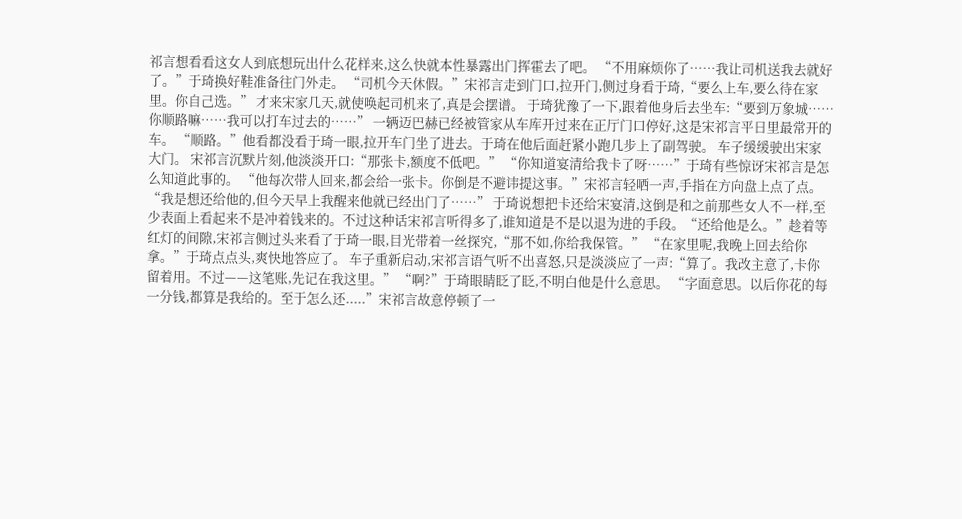祁言想看看这女人到底想玩出什么花样来,这么快就本性暴露出门挥霍去了吧。 “不用麻烦你了……我让司机送我去就好了。”于琦换好鞋准备往门外走。 “司机今天休假。”宋祁言走到门口,拉开门,侧过身看于琦,“要么上车,要么待在家里。你自己选。” 才来宋家几天,就使唤起司机来了,真是会摆谱。 于琦犹豫了一下,跟着他身后去坐车:“要到万象城……你顺路嘛……我可以打车过去的……” 一辆迈巴赫已经被管家从车库开过来在正厅门口停好,这是宋祁言平日里最常开的车。 “顺路。”他看都没看于琦一眼,拉开车门坐了进去。于琦在他后面赶紧小跑几步上了副驾驶。 车子缓缓驶出宋家大门。 宋祁言沉默片刻,他淡淡开口:“那张卡,额度不低吧。” “你知道宴清给我卡了呀……”于琦有些惊讶宋祁言是怎么知道此事的。 “他每次带人回来,都会给一张卡。你倒是不避讳提这事。”宋祁言轻哂一声,手指在方向盘上点了点。 “我是想还给他的,但今天早上我醒来他就已经出门了……” 于琦说想把卡还给宋宴清,这倒是和之前那些女人不一样,至少表面上看起来不是冲着钱来的。不过这种话宋祁言听得多了,谁知道是不是以退为进的手段。“还给他是么。”趁着等红灯的间隙,宋祁言侧过头来看了于琦一眼,目光带着一丝探究,“那不如,你给我保管。” “在家里呢,我晚上回去给你拿。”于琦点点头,爽快地答应了。 车子重新启动,宋祁言语气听不出喜怒,只是淡淡应了一声:“算了。我改主意了,卡你留着用。不过——这笔账,先记在我这里。” “啊?”于琦眼睛眨了眨,不明白他是什么意思。 “字面意思。以后你花的每一分钱,都算是我给的。至于怎么还.....”宋祁言故意停顿了一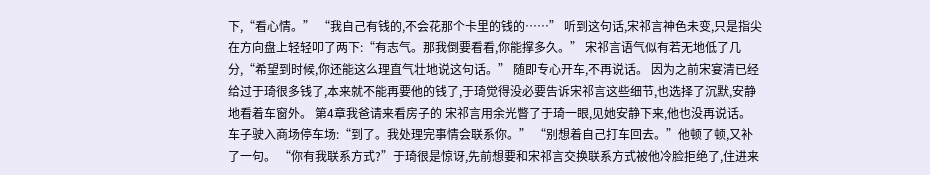下,“看心情。” “我自己有钱的,不会花那个卡里的钱的……” 听到这句话,宋祁言神色未变,只是指尖在方向盘上轻轻叩了两下:“有志气。那我倒要看看,你能撑多久。” 宋祁言语气似有若无地低了几分,“希望到时候,你还能这么理直气壮地说这句话。” 随即专心开车,不再说话。 因为之前宋宴清已经给过于琦很多钱了,本来就不能再要他的钱了,于琦觉得没必要告诉宋祁言这些细节,也选择了沉默,安静地看着车窗外。 第4章我爸请来看房子的 宋祁言用余光瞥了于琦一眼,见她安静下来,他也没再说话。车子驶入商场停车场:“到了。我处理完事情会联系你。” “别想着自己打车回去。”他顿了顿,又补了一句。 “你有我联系方式?”于琦很是惊讶,先前想要和宋祁言交换联系方式被他冷脸拒绝了,住进来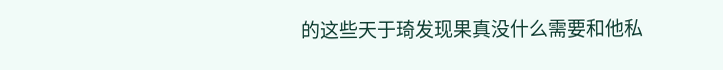的这些天于琦发现果真没什么需要和他私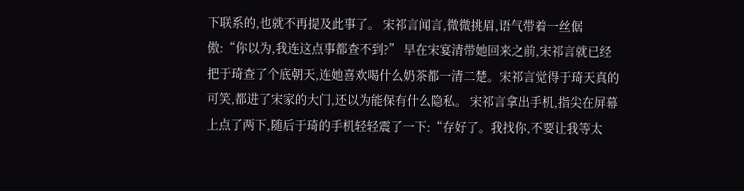下联系的,也就不再提及此事了。 宋祁言闻言,微微挑眉,语气带着一丝倨傲:“你以为,我连这点事都查不到?” 早在宋宴清带她回来之前,宋祁言就已经把于琦查了个底朝天,连她喜欢喝什么奶茶都一清二楚。宋祁言觉得于琦天真的可笑,都进了宋家的大门,还以为能保有什么隐私。 宋祁言拿出手机,指尖在屏幕上点了两下,随后于琦的手机轻轻震了一下:“存好了。我找你,不要让我等太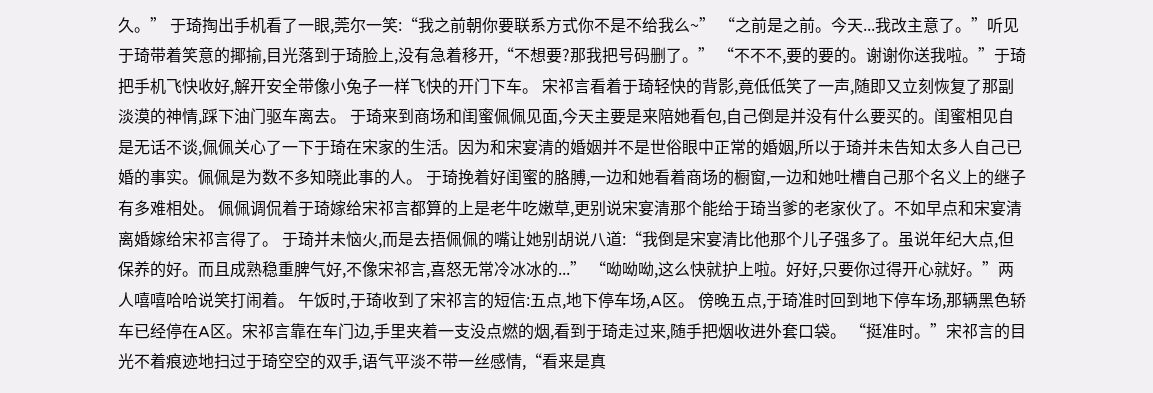久。” 于琦掏出手机看了一眼,莞尔一笑:“我之前朝你要联系方式你不是不给我么~” “之前是之前。今天...我改主意了。”听见于琦带着笑意的揶揄,目光落到于琦脸上,没有急着移开,“不想要?那我把号码删了。” “不不不,要的要的。谢谢你送我啦。”于琦把手机飞快收好,解开安全带像小兔子一样飞快的开门下车。 宋祁言看着于琦轻快的背影,竟低低笑了一声,随即又立刻恢复了那副淡漠的神情,踩下油门驱车离去。 于琦来到商场和闺蜜佩佩见面,今天主要是来陪她看包,自己倒是并没有什么要买的。闺蜜相见自是无话不谈,佩佩关心了一下于琦在宋家的生活。因为和宋宴清的婚姻并不是世俗眼中正常的婚姻,所以于琦并未告知太多人自己已婚的事实。佩佩是为数不多知晓此事的人。 于琦挽着好闺蜜的胳膊,一边和她看着商场的橱窗,一边和她吐槽自己那个名义上的继子有多难相处。 佩佩调侃着于琦嫁给宋祁言都算的上是老牛吃嫩草,更别说宋宴清那个能给于琦当爹的老家伙了。不如早点和宋宴清离婚嫁给宋祁言得了。 于琦并未恼火,而是去捂佩佩的嘴让她别胡说八道:“我倒是宋宴清比他那个儿子强多了。虽说年纪大点,但保养的好。而且成熟稳重脾气好,不像宋祁言,喜怒无常冷冰冰的...” “呦呦呦,这么快就护上啦。好好,只要你过得开心就好。”两人嘻嘻哈哈说笑打闹着。 午饭时,于琦收到了宋祁言的短信:五点,地下停车场,A区。 傍晚五点,于琦准时回到地下停车场,那辆黑色轿车已经停在A区。宋祁言靠在车门边,手里夹着一支没点燃的烟,看到于琦走过来,随手把烟收进外套口袋。 “挺准时。”宋祁言的目光不着痕迹地扫过于琦空空的双手,语气平淡不带一丝感情,“看来是真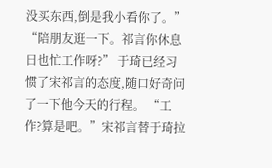没买东西,倒是我小看你了。” “陪朋友逛一下。祁言你休息日也忙工作呀?” 于琦已经习惯了宋祁言的态度,随口好奇问了一下他今天的行程。 “工作?算是吧。”宋祁言替于琦拉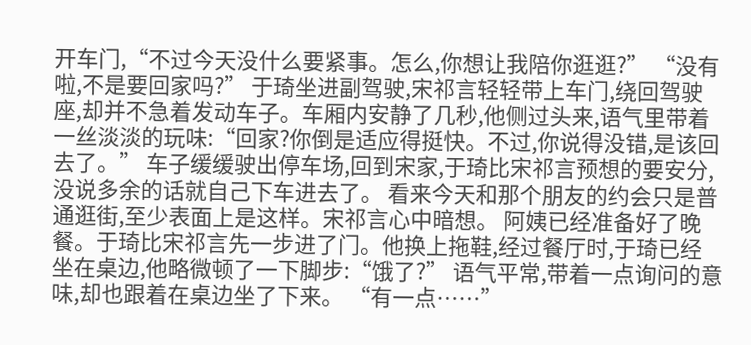开车门,“不过今天没什么要紧事。怎么,你想让我陪你逛逛?” “没有啦,不是要回家吗?” 于琦坐进副驾驶,宋祁言轻轻带上车门,绕回驾驶座,却并不急着发动车子。车厢内安静了几秒,他侧过头来,语气里带着一丝淡淡的玩味:“回家?你倒是适应得挺快。不过,你说得没错,是该回去了。” 车子缓缓驶出停车场,回到宋家,于琦比宋祁言预想的要安分,没说多余的话就自己下车进去了。 看来今天和那个朋友的约会只是普通逛街,至少表面上是这样。宋祁言心中暗想。 阿姨已经准备好了晚餐。于琦比宋祁言先一步进了门。他换上拖鞋,经过餐厅时,于琦已经坐在桌边,他略微顿了一下脚步:“饿了?” 语气平常,带着一点询问的意味,却也跟着在桌边坐了下来。 “有一点……”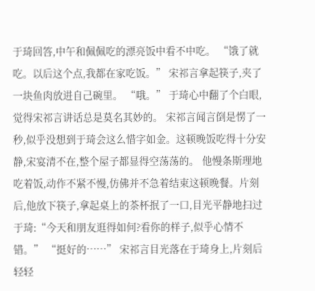于琦回答,中午和佩佩吃的漂亮饭中看不中吃。 “饿了就吃。以后这个点,我都在家吃饭。” 宋祁言拿起筷子,夹了一块鱼肉放进自己碗里。 “哦。” 于琦心中翻了个白眼,觉得宋祁言讲话总是莫名其妙的。 宋祁言闻言倒是愣了一秒,似乎没想到于琦会这么惜字如金。这顿晚饭吃得十分安静,宋宴清不在,整个屋子都显得空荡荡的。 他慢条斯理地吃着饭,动作不紧不慢,仿佛并不急着结束这顿晚餐。片刻后,他放下筷子,拿起桌上的茶杯抿了一口,目光平静地扫过于琦:“今天和朋友逛得如何?看你的样子,似乎心情不错。” “挺好的……” 宋祁言目光落在于琦身上,片刻后轻轻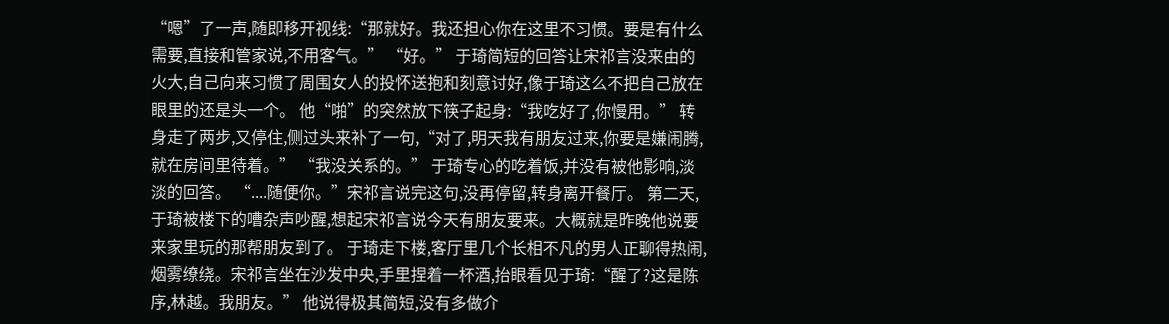“嗯”了一声,随即移开视线:“那就好。我还担心你在这里不习惯。要是有什么需要,直接和管家说,不用客气。” “好。” 于琦简短的回答让宋祁言没来由的火大,自己向来习惯了周围女人的投怀送抱和刻意讨好,像于琦这么不把自己放在眼里的还是头一个。 他“啪”的突然放下筷子起身:“我吃好了,你慢用。” 转身走了两步,又停住,侧过头来补了一句,“对了,明天我有朋友过来,你要是嫌闹腾,就在房间里待着。” “我没关系的。” 于琦专心的吃着饭,并没有被他影响,淡淡的回答。 “....随便你。”宋祁言说完这句,没再停留,转身离开餐厅。 第二天,于琦被楼下的嘈杂声吵醒,想起宋祁言说今天有朋友要来。大概就是昨晚他说要来家里玩的那帮朋友到了。 于琦走下楼,客厅里几个长相不凡的男人正聊得热闹,烟雾缭绕。宋祁言坐在沙发中央,手里捏着一杯酒,抬眼看见于琦:“醒了?这是陈序,林越。我朋友。” 他说得极其简短,没有多做介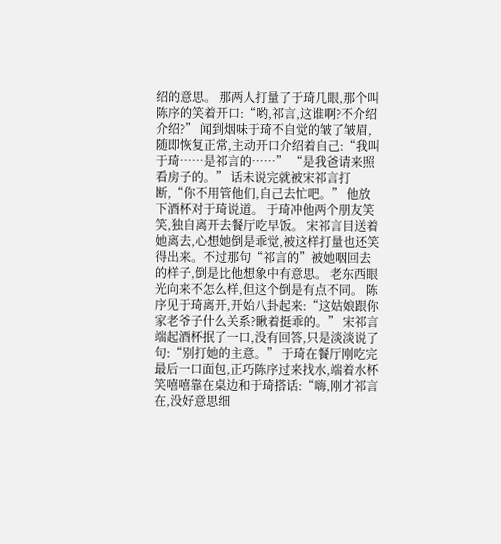绍的意思。 那两人打量了于琦几眼,那个叫陈序的笑着开口:“哟,祁言,这谁啊?不介绍介绍?” 闻到烟味于琦不自觉的皱了皱眉,随即恢复正常,主动开口介绍着自己:“我叫于琦……是祁言的……” “是我爸请来照看房子的。” 话未说完就被宋祁言打断,“你不用管他们,自己去忙吧。” 他放下酒杯对于琦说道。 于琦冲他两个朋友笑笑,独自离开去餐厅吃早饭。 宋祁言目送着她离去,心想她倒是乖觉,被这样打量也还笑得出来。不过那句“祁言的”被她咽回去的样子,倒是比他想象中有意思。 老东西眼光向来不怎么样,但这个倒是有点不同。 陈序见于琦离开,开始八卦起来:“这姑娘跟你家老爷子什么关系?瞅着挺乖的。” 宋祁言端起酒杯抿了一口,没有回答,只是淡淡说了句:“别打她的主意。” 于琦在餐厅刚吃完最后一口面包,正巧陈序过来找水,端着水杯笑嘻嘻靠在桌边和于琦搭话:“嗨,刚才祁言在,没好意思细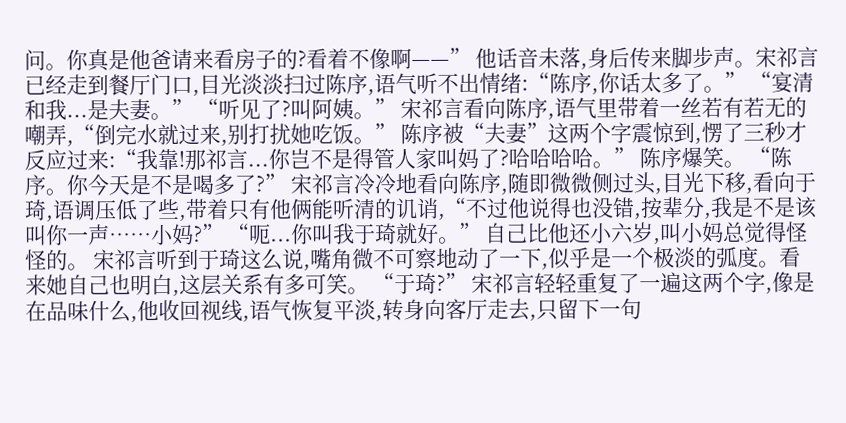问。你真是他爸请来看房子的?看着不像啊——” 他话音未落,身后传来脚步声。宋祁言已经走到餐厅门口,目光淡淡扫过陈序,语气听不出情绪:“陈序,你话太多了。” “宴清和我...是夫妻。” “听见了?叫阿姨。” 宋祁言看向陈序,语气里带着一丝若有若无的嘲弄,“倒完水就过来,别打扰她吃饭。” 陈序被“夫妻”这两个字震惊到,愣了三秒才反应过来:“我靠!那祁言...你岂不是得管人家叫妈了?哈哈哈哈。” 陈序爆笑。 “陈序。你今天是不是喝多了?” 宋祁言冷冷地看向陈序,随即微微侧过头,目光下移,看向于琦,语调压低了些,带着只有他俩能听清的讥诮,“不过他说得也没错,按辈分,我是不是该叫你一声……小妈?” “呃...你叫我于琦就好。” 自己比他还小六岁,叫小妈总觉得怪怪的。 宋祁言听到于琦这么说,嘴角微不可察地动了一下,似乎是一个极淡的弧度。看来她自己也明白,这层关系有多可笑。 “于琦?” 宋祁言轻轻重复了一遍这两个字,像是在品味什么,他收回视线,语气恢复平淡,转身向客厅走去,只留下一句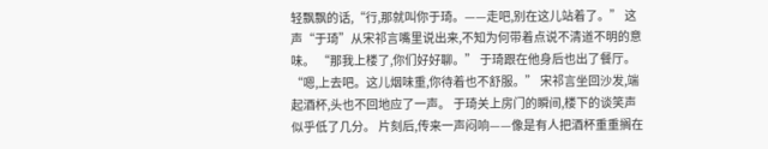轻飘飘的话,“行,那就叫你于琦。——走吧,别在这儿站着了。” 这声“于琦”从宋祁言嘴里说出来,不知为何带着点说不清道不明的意味。 “那我上楼了,你们好好聊。” 于琦跟在他身后也出了餐厅。 “嗯,上去吧。这儿烟味重,你待着也不舒服。” 宋祁言坐回沙发,端起酒杯,头也不回地应了一声。 于琦关上房门的瞬间,楼下的谈笑声似乎低了几分。 片刻后,传来一声闷响——像是有人把酒杯重重搁在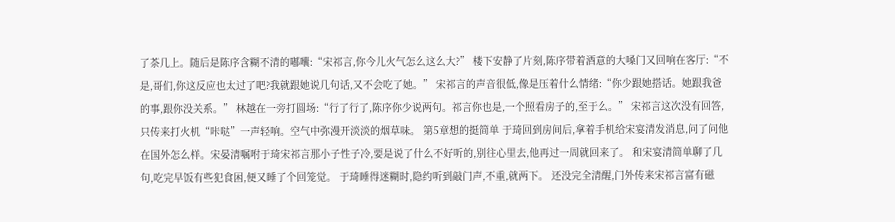了茶几上。随后是陈序含糊不清的嘟囔:“宋祁言,你今儿火气怎么这么大?” 楼下安静了片刻,陈序带着酒意的大嗓门又回响在客厅:“不是,哥们,你这反应也太过了吧?我就跟她说几句话,又不会吃了她。” 宋祁言的声音很低,像是压着什么情绪:“你少跟她搭话。她跟我爸的事,跟你没关系。” 林越在一旁打圆场:“行了行了,陈序你少说两句。祁言你也是,一个照看房子的,至于么。” 宋祁言这次没有回答,只传来打火机“咔哒”一声轻响。空气中弥漫开淡淡的烟草味。 第5章想的挺简单 于琦回到房间后,拿着手机给宋宴清发消息,问了问他在国外怎么样。宋晏清嘱咐于琦宋祁言那小子性子冷,要是说了什么不好听的,别往心里去,他再过一周就回来了。 和宋宴清简单聊了几句,吃完早饭有些犯食困,便又睡了个回笼觉。 于琦睡得迷糊时,隐约听到敲门声,不重,就两下。 还没完全清醒,门外传来宋祁言富有磁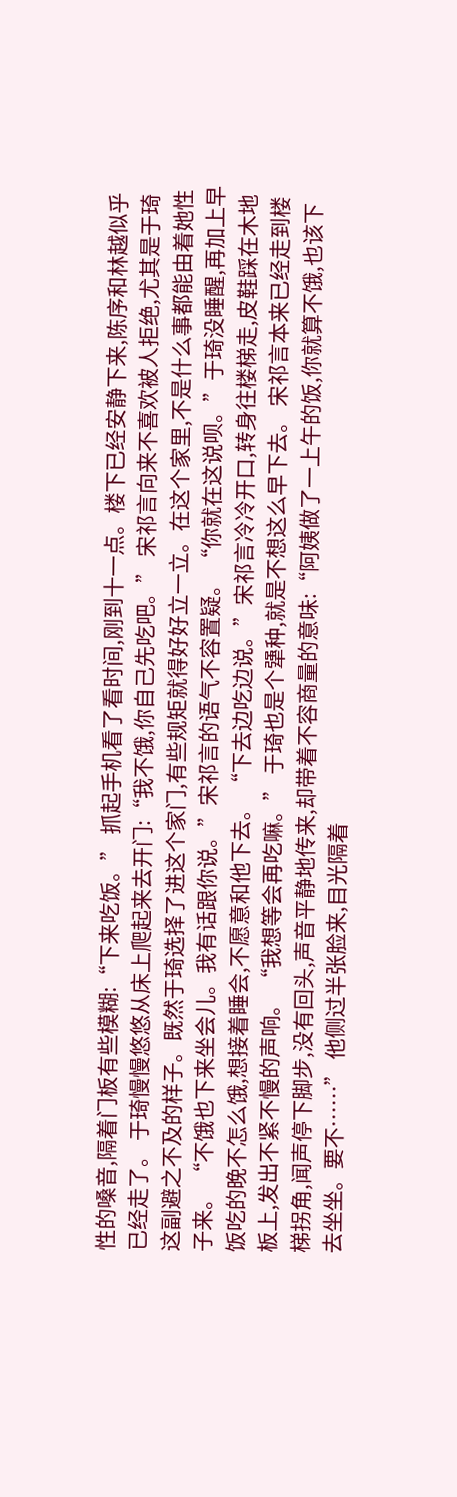性的嗓音,隔着门板有些模糊:“下来吃饭。” 抓起手机看了看时间,刚到十一点。楼下已经安静下来,陈序和林越似乎已经走了。 于琦慢慢悠悠从床上爬起来去开门:“我不饿,你自己先吃吧。” 宋祁言向来不喜欢被人拒绝,尤其是于琦这副避之不及的样子。既然于琦选择了进这个家门,有些规矩就得好好立一立。在这个家里,不是什么事都能由着她性子来。 “不饿也下来坐会儿。我有话跟你说。”宋祁言的语气不容置疑。 “你就在这说呗。”于琦没睡醒,再加上早饭吃的晚不怎么饿,想接着睡会,不愿意和他下去。 “下去边吃边说。”宋祁言冷冷开口,转身往楼梯走,皮鞋踩在木地板上,发出不紧不慢的声响。 “我想等会再吃嘛。” 于琦也是个犟种,就是不想这么早下去。 宋祁言本来已经走到楼梯拐角,闻声停下脚步,没有回头,声音平静地传来,却带着不容商量的意味:“阿姨做了一上午的饭,你就算不饿,也该下去坐坐。要不……” 他侧过半张脸来,目光隔着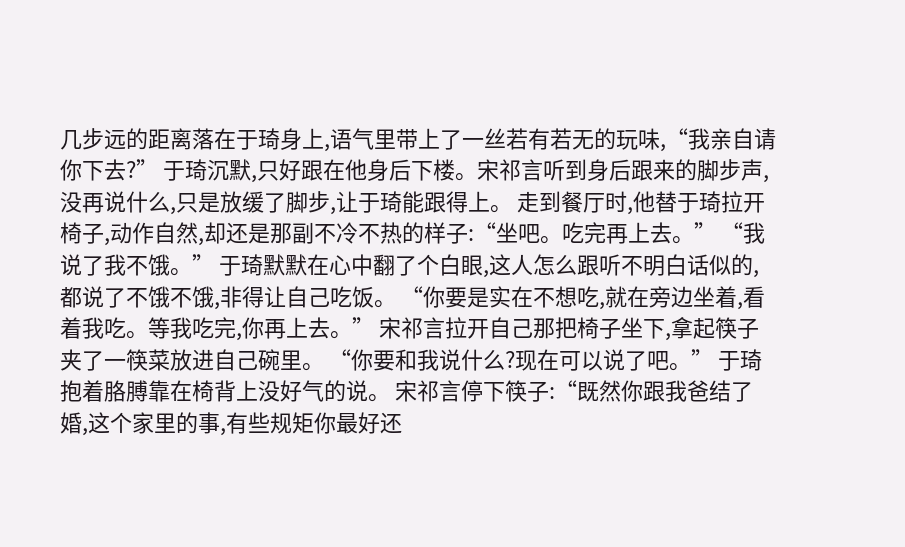几步远的距离落在于琦身上,语气里带上了一丝若有若无的玩味,“我亲自请你下去?” 于琦沉默,只好跟在他身后下楼。宋祁言听到身后跟来的脚步声,没再说什么,只是放缓了脚步,让于琦能跟得上。 走到餐厅时,他替于琦拉开椅子,动作自然,却还是那副不冷不热的样子:“坐吧。吃完再上去。” “我说了我不饿。” 于琦默默在心中翻了个白眼,这人怎么跟听不明白话似的,都说了不饿不饿,非得让自己吃饭。 “你要是实在不想吃,就在旁边坐着,看着我吃。等我吃完,你再上去。” 宋祁言拉开自己那把椅子坐下,拿起筷子夹了一筷菜放进自己碗里。 “你要和我说什么?现在可以说了吧。” 于琦抱着胳膊靠在椅背上没好气的说。 宋祁言停下筷子:“既然你跟我爸结了婚,这个家里的事,有些规矩你最好还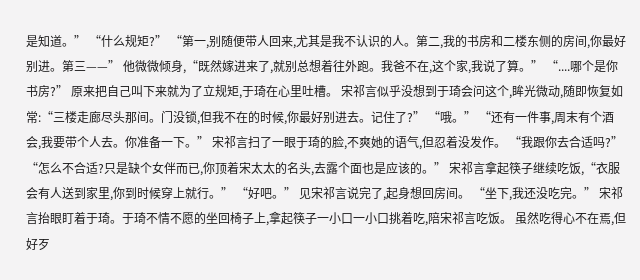是知道。” “什么规矩?” “第一,别随便带人回来,尤其是我不认识的人。第二,我的书房和二楼东侧的房间,你最好别进。第三——” 他微微倾身,“既然嫁进来了,就别总想着往外跑。我爸不在,这个家,我说了算。” “....哪个是你书房?” 原来把自己叫下来就为了立规矩,于琦在心里吐槽。 宋祁言似乎没想到于琦会问这个,眸光微动,随即恢复如常:“三楼走廊尽头那间。门没锁,但我不在的时候,你最好别进去。记住了?” “哦。” “还有一件事,周末有个酒会,我要带个人去。你准备一下。” 宋祁言扫了一眼于琦的脸,不爽她的语气,但忍着没发作。 “我跟你去合适吗?” “怎么不合适?只是缺个女伴而已,你顶着宋太太的名头,去露个面也是应该的。” 宋祁言拿起筷子继续吃饭,“衣服会有人送到家里,你到时候穿上就行。” “好吧。” 见宋祁言说完了,起身想回房间。 “坐下,我还没吃完。” 宋祁言抬眼盯着于琦。于琦不情不愿的坐回椅子上,拿起筷子一小口一小口挑着吃,陪宋祁言吃饭。 虽然吃得心不在焉,但好歹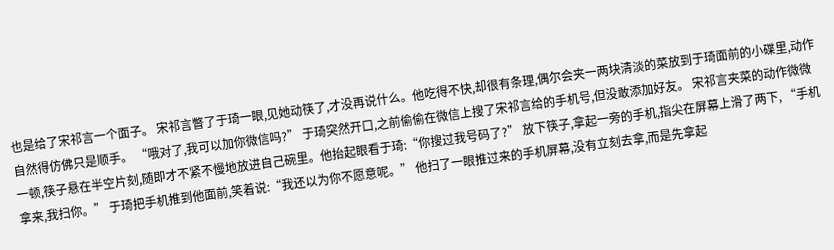也是给了宋祁言一个面子。 宋祁言瞥了于琦一眼,见她动筷了,才没再说什么。他吃得不快,却很有条理,偶尔会夹一两块清淡的菜放到于琦面前的小碟里,动作自然得仿佛只是顺手。 “哦对了,我可以加你微信吗?” 于琦突然开口,之前偷偷在微信上搜了宋祁言给的手机号,但没敢添加好友。 宋祁言夹菜的动作微微一顿,筷子悬在半空片刻,随即才不紧不慢地放进自己碗里。他抬起眼看于琦:“你搜过我号码了?” 放下筷子,拿起一旁的手机,指尖在屏幕上滑了两下, “手机拿来,我扫你。” 于琦把手机推到他面前,笑着说:“我还以为你不愿意呢。” 他扫了一眼推过来的手机屏幕,没有立刻去拿,而是先拿起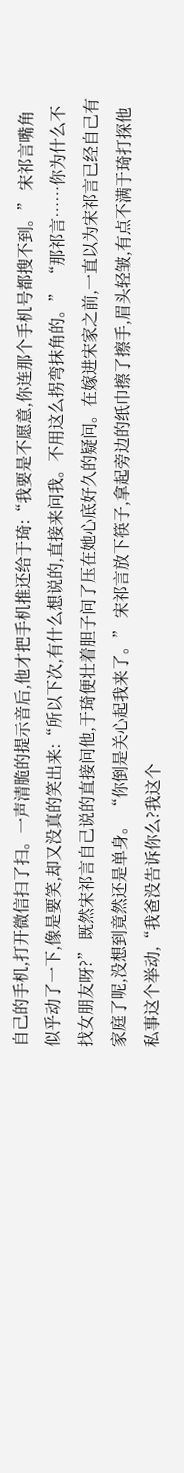自己的手机,打开微信扫了扫。一声清脆的提示音后,他才把手机推还给于琦:“我要是不愿意,你连那个手机号都搜不到。” 宋祁言嘴角似乎动了一下,像是要笑,却又没真的笑出来:“所以下次,有什么想说的,直接来问我。不用这么拐弯抹角的。” “那祁言……你为什么不找女朋友呀?” 既然宋祁言自己说的直接问他,于琦便壮着胆子问了压在她心底好久的疑问。在嫁进宋家之前,一直以为宋祁言已经自己有家庭了呢,没想到竟然还是单身。 “你倒是关心起我来了。” 宋祁言放下筷子,拿起旁边的纸巾擦了擦手,眉头轻皱,有点不满于琦打探他私事这个举动,“我爸没告诉你么?我这个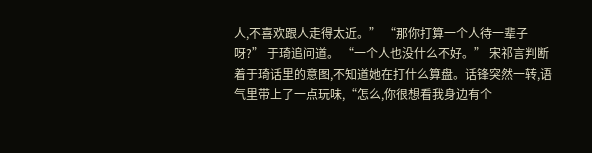人,不喜欢跟人走得太近。” “那你打算一个人待一辈子呀?” 于琦追问道。 “一个人也没什么不好。” 宋祁言判断着于琦话里的意图,不知道她在打什么算盘。话锋突然一转,语气里带上了一点玩味,“怎么,你很想看我身边有个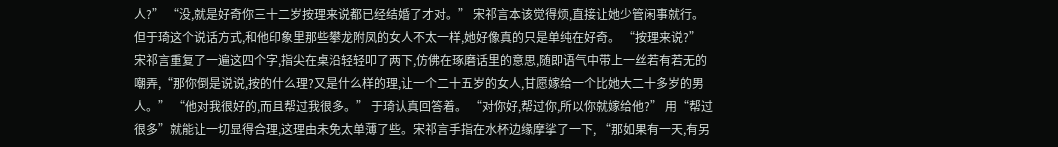人?” “没,就是好奇你三十二岁按理来说都已经结婚了才对。” 宋祁言本该觉得烦,直接让她少管闲事就行。但于琦这个说话方式,和他印象里那些攀龙附凤的女人不太一样,她好像真的只是单纯在好奇。 “按理来说?” 宋祁言重复了一遍这四个字,指尖在桌沿轻轻叩了两下,仿佛在琢磨话里的意思,随即语气中带上一丝若有若无的嘲弄,“那你倒是说说,按的什么理?又是什么样的理,让一个二十五岁的女人,甘愿嫁给一个比她大二十多岁的男人。” “他对我很好的,而且帮过我很多。” 于琦认真回答着。 “对你好,帮过你,所以你就嫁给他?” 用“帮过很多”就能让一切显得合理,这理由未免太单薄了些。宋祁言手指在水杯边缘摩挲了一下, “那如果有一天,有另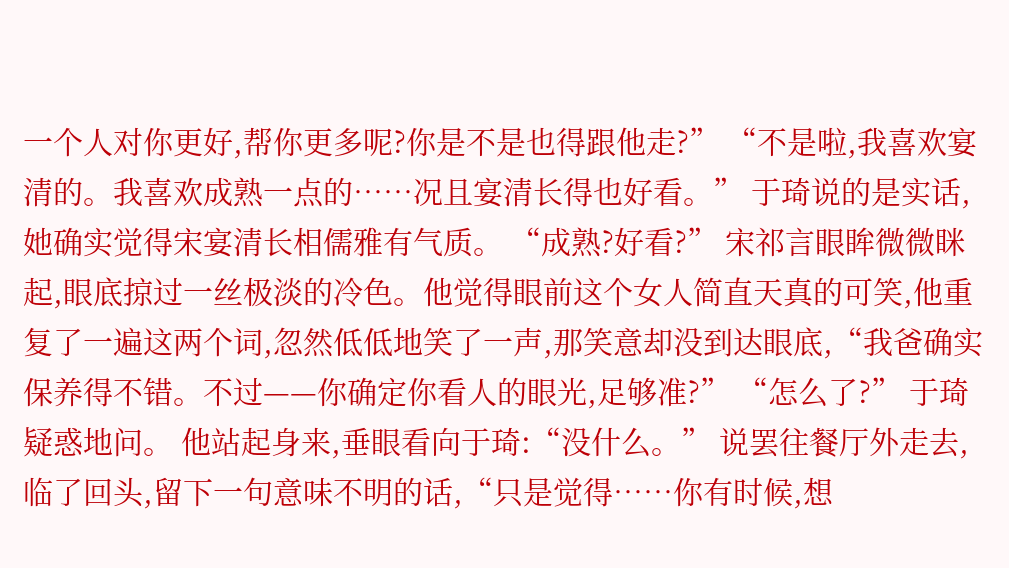一个人对你更好,帮你更多呢?你是不是也得跟他走?” “不是啦,我喜欢宴清的。我喜欢成熟一点的……况且宴清长得也好看。” 于琦说的是实话,她确实觉得宋宴清长相儒雅有气质。 “成熟?好看?” 宋祁言眼眸微微眯起,眼底掠过一丝极淡的冷色。他觉得眼前这个女人简直天真的可笑,他重复了一遍这两个词,忽然低低地笑了一声,那笑意却没到达眼底,“我爸确实保养得不错。不过——你确定你看人的眼光,足够准?” “怎么了?” 于琦疑惑地问。 他站起身来,垂眼看向于琦:“没什么。” 说罢往餐厅外走去,临了回头,留下一句意味不明的话,“只是觉得……你有时候,想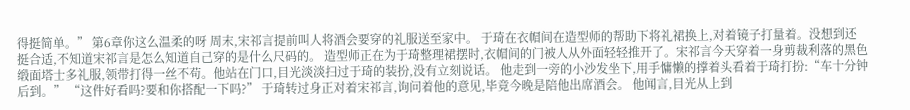得挺简单。” 第6章你这么温柔的呀 周末,宋祁言提前叫人将酒会要穿的礼服送至家中。 于琦在衣帽间在造型师的帮助下将礼裙换上,对着镜子打量着。没想到还挺合适,不知道宋祁言是怎么知道自己穿的是什么尺码的。 造型师正在为于琦整理裙摆时,衣帽间的门被人从外面轻轻推开了。宋祁言今天穿着一身剪裁利落的黑色缎面塔士多礼服,领带打得一丝不苟。他站在门口,目光淡淡扫过于琦的装扮,没有立刻说话。 他走到一旁的小沙发坐下,用手慵懒的撑着头看着于琦打扮:“车十分钟后到。” “这件好看吗?要和你搭配一下吗?” 于琦转过身正对着宋祁言,询问着他的意见,毕竟今晚是陪他出席酒会。 他闻言,目光从上到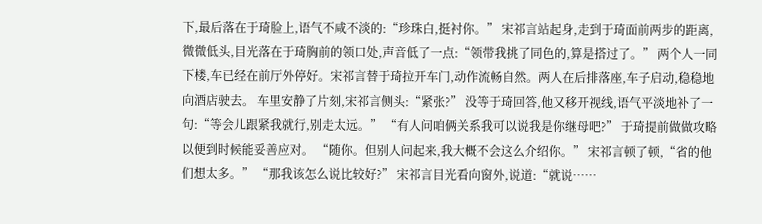下,最后落在于琦脸上,语气不咸不淡的:“珍珠白,挺衬你。” 宋祁言站起身,走到于琦面前两步的距离,微微低头,目光落在于琦胸前的领口处,声音低了一点:“领带我挑了同色的,算是搭过了。” 两个人一同下楼,车已经在前厅外停好。宋祁言替于琦拉开车门,动作流畅自然。两人在后排落座,车子启动,稳稳地向酒店驶去。 车里安静了片刻,宋祁言侧头:“紧张?” 没等于琦回答,他又移开视线,语气平淡地补了一句:“等会儿跟紧我就行,别走太远。” “有人问咱俩关系我可以说我是你继母吧?” 于琦提前做做攻略以便到时候能妥善应对。 “随你。但别人问起来,我大概不会这么介绍你。” 宋祁言顿了顿,“省的他们想太多。” “那我该怎么说比较好?” 宋祁言目光看向窗外,说道:“就说……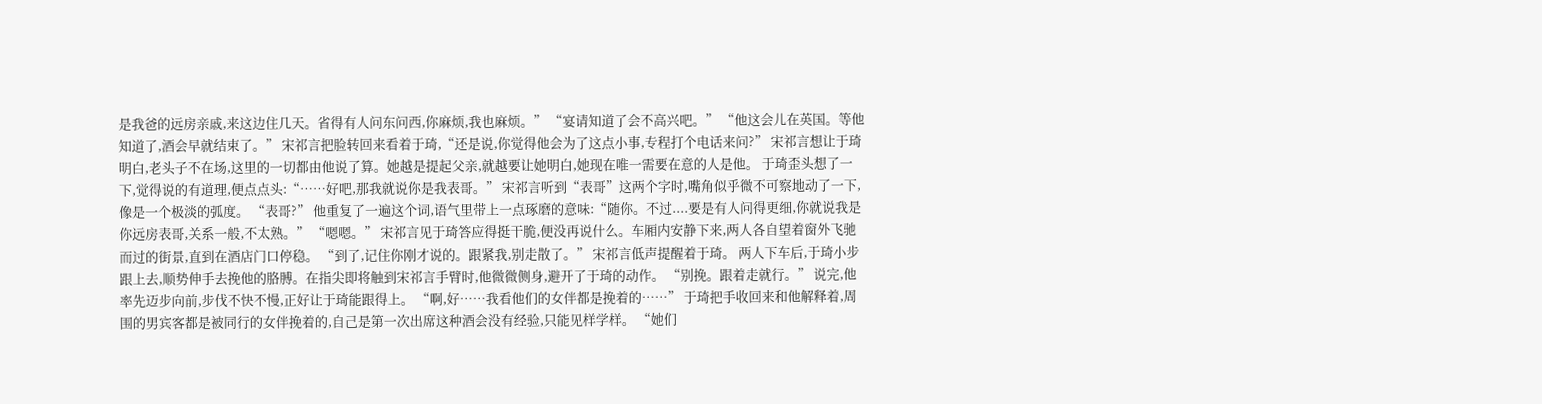是我爸的远房亲戚,来这边住几天。省得有人问东问西,你麻烦,我也麻烦。” “宴请知道了会不高兴吧。” “他这会儿在英国。等他知道了,酒会早就结束了。” 宋祁言把脸转回来看着于琦,“还是说,你觉得他会为了这点小事,专程打个电话来问?” 宋祁言想让于琦明白,老头子不在场,这里的一切都由他说了算。她越是提起父亲,就越要让她明白,她现在唯一需要在意的人是他。 于琦歪头想了一下,觉得说的有道理,便点点头:“……好吧,那我就说你是我表哥。” 宋祁言听到“表哥”这两个字时,嘴角似乎微不可察地动了一下,像是一个极淡的弧度。 “表哥?” 他重复了一遍这个词,语气里带上一点琢磨的意味:“随你。不过....要是有人问得更细,你就说我是你远房表哥,关系一般,不太熟。” “嗯嗯。” 宋祁言见于琦答应得挺干脆,便没再说什么。车厢内安静下来,两人各自望着窗外飞驰而过的街景,直到在酒店门口停稳。 “到了,记住你刚才说的。跟紧我,别走散了。” 宋祁言低声提醒着于琦。 两人下车后,于琦小步跟上去,顺势伸手去挽他的胳膊。在指尖即将触到宋祁言手臂时,他微微侧身,避开了于琦的动作。 “别挽。跟着走就行。” 说完,他率先迈步向前,步伐不快不慢,正好让于琦能跟得上。 “啊,好……我看他们的女伴都是挽着的……” 于琦把手收回来和他解释着,周围的男宾客都是被同行的女伴挽着的,自己是第一次出席这种酒会没有经验,只能见样学样。 “她们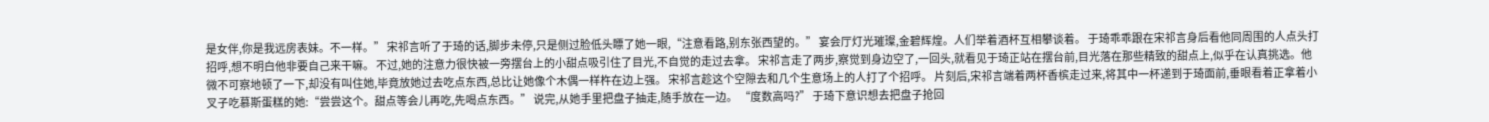是女伴,你是我远房表妹。不一样。” 宋祁言听了于琦的话,脚步未停,只是侧过脸低头瞟了她一眼,“注意看路,别东张西望的。” 宴会厅灯光璀璨,金碧辉煌。人们举着酒杯互相攀谈着。 于琦乖乖跟在宋祁言身后看他同周围的人点头打招呼,想不明白他非要自己来干嘛。 不过,她的注意力很快被一旁摆台上的小甜点吸引住了目光,不自觉的走过去拿。 宋祁言走了两步,察觉到身边空了,一回头,就看见于琦正站在摆台前,目光落在那些精致的甜点上,似乎在认真挑选。他微不可察地顿了一下,却没有叫住她,毕竟放她过去吃点东西,总比让她像个木偶一样杵在边上强。 宋祁言趁这个空隙去和几个生意场上的人打了个招呼。 片刻后,宋祁言端着两杯香槟走过来,将其中一杯递到于琦面前,垂眼看着正拿着小叉子吃慕斯蛋糕的她:“尝尝这个。甜点等会儿再吃,先喝点东西。” 说完,从她手里把盘子抽走,随手放在一边。 “度数高吗?” 于琦下意识想去把盘子抢回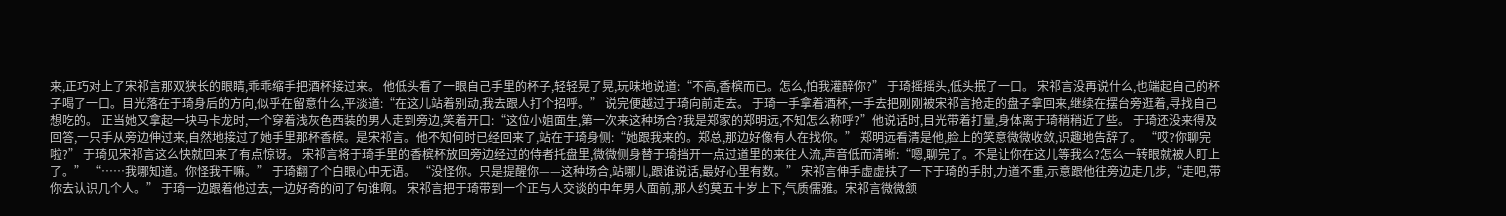来,正巧对上了宋祁言那双狭长的眼睛,乖乖缩手把酒杯接过来。 他低头看了一眼自己手里的杯子,轻轻晃了晃,玩味地说道:“不高,香槟而已。怎么,怕我灌醉你?” 于琦摇摇头,低头抿了一口。 宋祁言没再说什么,也端起自己的杯子喝了一口。目光落在于琦身后的方向,似乎在留意什么,平淡道:“在这儿站着别动,我去跟人打个招呼。” 说完便越过于琦向前走去。 于琦一手拿着酒杯,一手去把刚刚被宋祁言抢走的盘子拿回来,继续在摆台旁逛着,寻找自己想吃的。 正当她又拿起一块马卡龙时,一个穿着浅灰色西装的男人走到旁边,笑着开口:“这位小姐面生,第一次来这种场合?我是郑家的郑明远,不知怎么称呼?”他说话时,目光带着打量,身体离于琦稍稍近了些。 于琦还没来得及回答,一只手从旁边伸过来,自然地接过了她手里那杯香槟。是宋祁言。他不知何时已经回来了,站在于琦身侧:“她跟我来的。郑总,那边好像有人在找你。” 郑明远看清是他,脸上的笑意微微收敛,识趣地告辞了。 “哎?你聊完啦?” 于琦见宋祁言这么快就回来了有点惊讶。 宋祁言将于琦手里的香槟杯放回旁边经过的侍者托盘里,微微侧身替于琦挡开一点过道里的来往人流,声音低而清晰:“嗯,聊完了。不是让你在这儿等我么?怎么一转眼就被人盯上了。” “……我哪知道。你怪我干嘛。” 于琦翻了个白眼心中无语。 “没怪你。只是提醒你——这种场合,站哪儿,跟谁说话,最好心里有数。” 宋祁言伸手虚虚扶了一下于琦的手肘,力道不重,示意跟他往旁边走几步,“走吧,带你去认识几个人。” 于琦一边跟着他过去,一边好奇的问了句谁啊。 宋祁言把于琦带到一个正与人交谈的中年男人面前,那人约莫五十岁上下,气质儒雅。宋祁言微微颔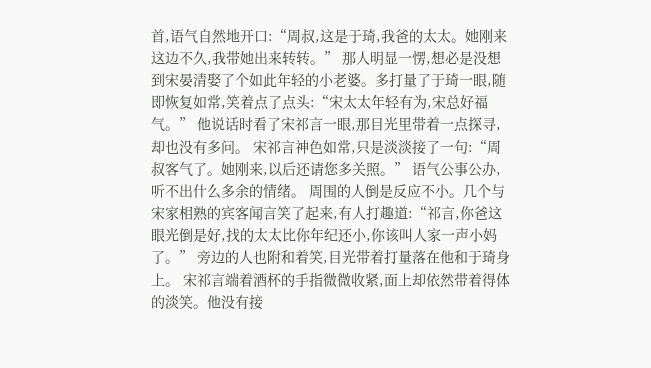首,语气自然地开口:“周叔,这是于琦,我爸的太太。她刚来这边不久,我带她出来转转。” 那人明显一愣,想必是没想到宋晏清娶了个如此年轻的小老婆。多打量了于琦一眼,随即恢复如常,笑着点了点头:“宋太太年轻有为,宋总好福气。” 他说话时看了宋祁言一眼,那目光里带着一点探寻,却也没有多问。 宋祁言神色如常,只是淡淡接了一句:“周叔客气了。她刚来,以后还请您多关照。” 语气公事公办,听不出什么多余的情绪。 周围的人倒是反应不小。几个与宋家相熟的宾客闻言笑了起来,有人打趣道:“祁言,你爸这眼光倒是好,找的太太比你年纪还小,你该叫人家一声小妈了。” 旁边的人也附和着笑,目光带着打量落在他和于琦身上。 宋祁言端着酒杯的手指微微收紧,面上却依然带着得体的淡笑。他没有接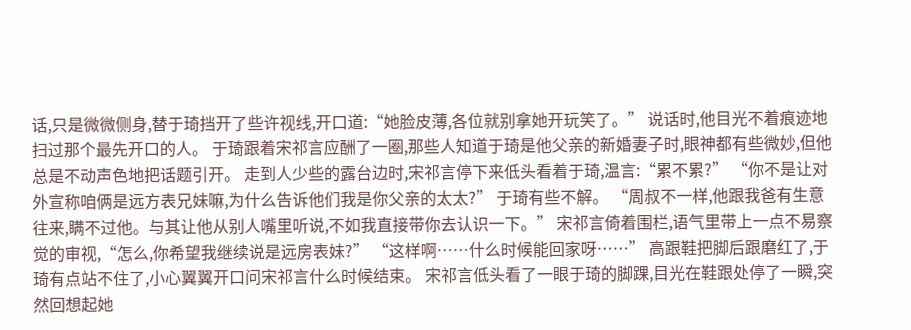话,只是微微侧身,替于琦挡开了些许视线,开口道:“她脸皮薄,各位就别拿她开玩笑了。” 说话时,他目光不着痕迹地扫过那个最先开口的人。 于琦跟着宋祁言应酬了一圈,那些人知道于琦是他父亲的新婚妻子时,眼神都有些微妙,但他总是不动声色地把话题引开。 走到人少些的露台边时,宋祁言停下来低头看着于琦,温言:“累不累?” “你不是让对外宣称咱俩是远方表兄妹嘛,为什么告诉他们我是你父亲的太太?” 于琦有些不解。 “周叔不一样,他跟我爸有生意往来,瞒不过他。与其让他从别人嘴里听说,不如我直接带你去认识一下。” 宋祁言倚着围栏,语气里带上一点不易察觉的审视,“怎么,你希望我继续说是远房表妹?” “这样啊……什么时候能回家呀……” 高跟鞋把脚后跟磨红了,于琦有点站不住了,小心翼翼开口问宋祁言什么时候结束。 宋祁言低头看了一眼于琦的脚踝,目光在鞋跟处停了一瞬,突然回想起她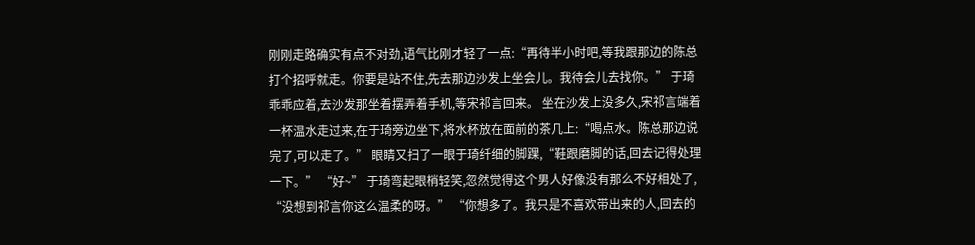刚刚走路确实有点不对劲,语气比刚才轻了一点:“再待半小时吧,等我跟那边的陈总打个招呼就走。你要是站不住,先去那边沙发上坐会儿。我待会儿去找你。” 于琦乖乖应着,去沙发那坐着摆弄着手机,等宋祁言回来。 坐在沙发上没多久,宋祁言端着一杯温水走过来,在于琦旁边坐下,将水杯放在面前的茶几上:“喝点水。陈总那边说完了,可以走了。” 眼睛又扫了一眼于琦纤细的脚踝,“鞋跟磨脚的话,回去记得处理一下。” “好~” 于琦弯起眼梢轻笑,忽然觉得这个男人好像没有那么不好相处了, “没想到祁言你这么温柔的呀。” “你想多了。我只是不喜欢带出来的人,回去的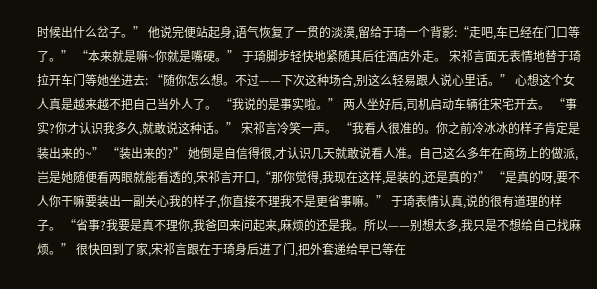时候出什么岔子。” 他说完便站起身,语气恢复了一贯的淡漠,留给于琦一个背影:“走吧,车已经在门口等了。” “本来就是嘛~你就是嘴硬。” 于琦脚步轻快地紧随其后往酒店外走。 宋祁言面无表情地替于琦拉开车门等她坐进去: “随你怎么想。不过——下次这种场合,别这么轻易跟人说心里话。” 心想这个女人真是越来越不把自己当外人了。 “我说的是事实啦。” 两人坐好后,司机启动车辆往宋宅开去。 “事实?你才认识我多久,就敢说这种话。” 宋祁言冷笑一声。 “我看人很准的。你之前冷冰冰的样子肯定是装出来的~” “装出来的?” 她倒是自信得很,才认识几天就敢说看人准。自己这么多年在商场上的做派,岂是她随便看两眼就能看透的,宋祁言开口,“那你觉得,我现在这样,是装的,还是真的?” “是真的呀,要不人你干嘛要装出一副关心我的样子,你直接不理我不是更省事嘛。” 于琦表情认真,说的很有道理的样子。 “省事?我要是真不理你,我爸回来问起来,麻烦的还是我。所以——别想太多,我只是不想给自己找麻烦。” 很快回到了家,宋祁言跟在于琦身后进了门,把外套递给早已等在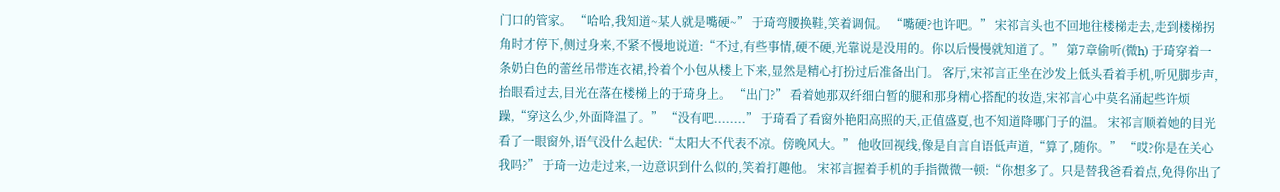门口的管家。 “哈哈,我知道~某人就是嘴硬~” 于琦弯腰换鞋,笑着调侃。 “嘴硬?也许吧。” 宋祁言头也不回地往楼梯走去,走到楼梯拐角时才停下,侧过身来,不紧不慢地说道:“不过,有些事情,硬不硬,光靠说是没用的。你以后慢慢就知道了。” 第7章偷听(微h) 于琦穿着一条奶白色的蕾丝吊带连衣裙,拎着个小包从楼上下来,显然是精心打扮过后准备出门。 客厅,宋祁言正坐在沙发上低头看着手机,听见脚步声,抬眼看过去,目光在落在楼梯上的于琦身上。 “出门?” 看着她那双纤细白暂的腿和那身精心搭配的妆造,宋祁言心中莫名涌起些许烦躁,“穿这么少,外面降温了。” “没有吧........” 于琦看了看窗外艳阳高照的天,正值盛夏,也不知道降哪门子的温。 宋祁言顺着她的目光看了一眼窗外,语气没什么起伏:“太阳大不代表不凉。傍晚风大。” 他收回视线,像是自言自语低声道,“算了,随你。” “哎?你是在关心我吗?” 于琦一边走过来,一边意识到什么似的,笑着打趣他。 宋祁言握着手机的手指微微一顿:“你想多了。只是替我爸看着点,免得你出了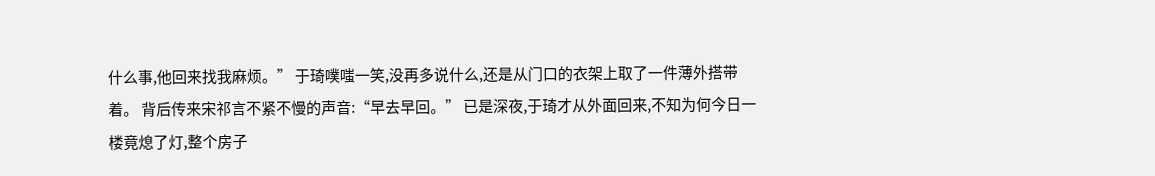什么事,他回来找我麻烦。” 于琦噗嗤一笑,没再多说什么,还是从门口的衣架上取了一件薄外搭带着。 背后传来宋祁言不紧不慢的声音:“早去早回。” 已是深夜,于琦才从外面回来,不知为何今日一楼竟熄了灯,整个房子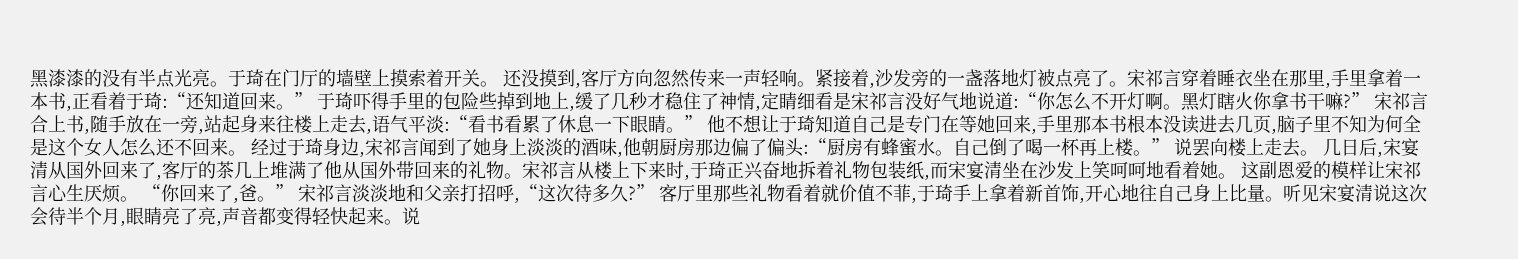黑漆漆的没有半点光亮。于琦在门厅的墙壁上摸索着开关。 还没摸到,客厅方向忽然传来一声轻响。紧接着,沙发旁的一盏落地灯被点亮了。宋祁言穿着睡衣坐在那里,手里拿着一本书,正看着于琦:“还知道回来。” 于琦吓得手里的包险些掉到地上,缓了几秒才稳住了神情,定睛细看是宋祁言没好气地说道:“你怎么不开灯啊。黑灯瞎火你拿书干嘛?” 宋祁言合上书,随手放在一旁,站起身来往楼上走去,语气平淡:“看书看累了休息一下眼睛。” 他不想让于琦知道自己是专门在等她回来,手里那本书根本没读进去几页,脑子里不知为何全是这个女人怎么还不回来。 经过于琦身边,宋祁言闻到了她身上淡淡的酒味,他朝厨房那边偏了偏头:“厨房有蜂蜜水。自己倒了喝一杯再上楼。” 说罢向楼上走去。 几日后,宋宴清从国外回来了,客厅的茶几上堆满了他从国外带回来的礼物。宋祁言从楼上下来时,于琦正兴奋地拆着礼物包装纸,而宋宴清坐在沙发上笑呵呵地看着她。 这副恩爱的模样让宋祁言心生厌烦。 “你回来了,爸。” 宋祁言淡淡地和父亲打招呼,“这次待多久?” 客厅里那些礼物看着就价值不菲,于琦手上拿着新首饰,开心地往自己身上比量。听见宋宴清说这次会待半个月,眼睛亮了亮,声音都变得轻快起来。说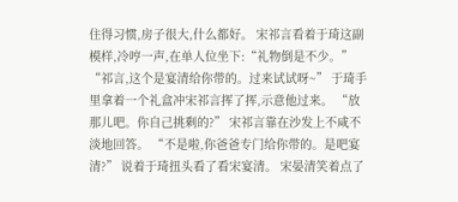住得习惯,房子很大,什么都好。 宋祁言看着于琦这副模样,冷哼一声,在单人位坐下:“礼物倒是不少。” “祁言,这个是宴清给你带的。过来试试呀~” 于琦手里拿着一个礼盒冲宋祁言挥了挥,示意他过来。 “放那儿吧。你自己挑剩的?” 宋祁言靠在沙发上不咸不淡地回答。 “不是啦,你爸爸专门给你带的。是吧宴清?” 说着于琦扭头看了看宋宴清。 宋晏清笑着点了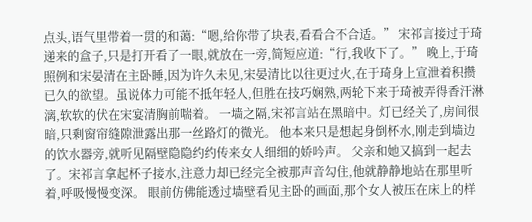点头,语气里带着一贯的和蔼:“嗯,给你带了块表,看看合不合适。” 宋祁言接过于琦递来的盒子,只是打开看了一眼,就放在一旁,简短应道:“行,我收下了。” 晚上,于琦照例和宋晏清在主卧睡,因为许久未见,宋晏清比以往更过火,在于琦身上宣泄着积攒已久的欲望。虽说体力可能不抵年轻人,但胜在技巧娴熟,两轮下来于琦被弄得香汗淋漓,软软的伏在宋宴清胸前喘着。 一墙之隔,宋祁言站在黑暗中。灯已经关了,房间很暗,只剩窗帘缝隙泄露出那一丝路灯的微光。 他本来只是想起身倒杯水,刚走到墙边的饮水器旁,就听见隔壁隐隐约约传来女人细细的娇吟声。 父亲和她又搞到一起去了。宋祁言拿起杯子接水,注意力却已经完全被那声音勾住,他就静静地站在那里听着,呼吸慢慢变深。 眼前仿佛能透过墙壁看见主卧的画面,那个女人被压在床上的样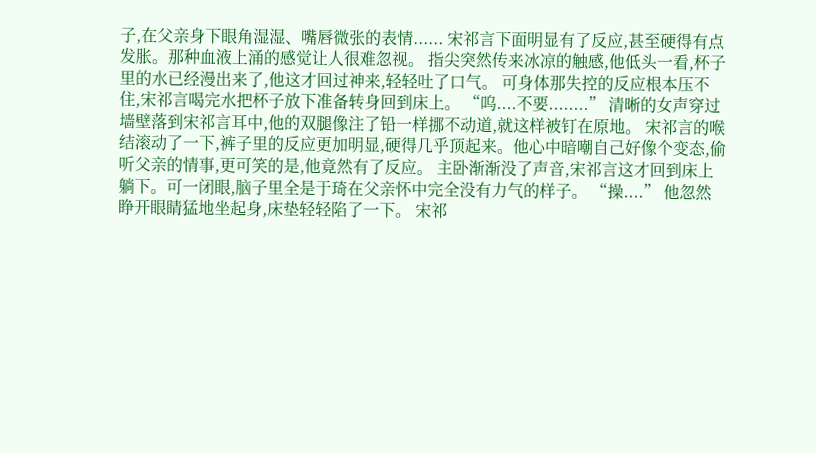子,在父亲身下眼角湿湿、嘴唇微张的表情...... 宋祁言下面明显有了反应,甚至硬得有点发胀。那种血液上涌的感觉让人很难忽视。 指尖突然传来冰凉的触感,他低头一看,杯子里的水已经漫出来了,他这才回过神来,轻轻吐了口气。 可身体那失控的反应根本压不住,宋祁言喝完水把杯子放下准备转身回到床上。 “呜....不要........” 清晰的女声穿过墙壁落到宋祁言耳中,他的双腿像注了铅一样挪不动道,就这样被钉在原地。 宋祁言的喉结滚动了一下,裤子里的反应更加明显,硬得几乎顶起来。他心中暗嘲自己好像个变态,偷听父亲的情事,更可笑的是,他竟然有了反应。 主卧渐渐没了声音,宋祁言这才回到床上躺下。可一闭眼,脑子里全是于琦在父亲怀中完全没有力气的样子。 “操....” 他忽然睁开眼睛猛地坐起身,床垫轻轻陷了一下。 宋祁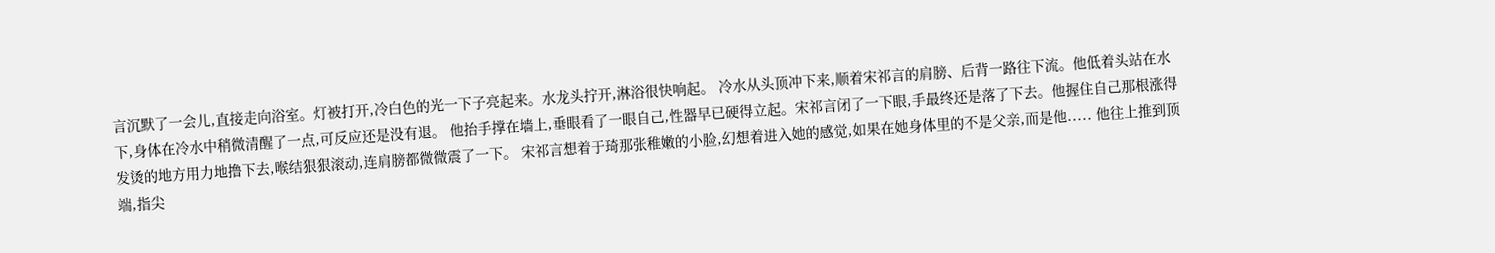言沉默了一会儿,直接走向浴室。灯被打开,冷白色的光一下子亮起来。水龙头拧开,淋浴很快响起。 冷水从头顶冲下来,顺着宋祁言的肩膀、后背一路往下流。他低着头站在水下,身体在冷水中稍微清醒了一点,可反应还是没有退。 他抬手撑在墙上,垂眼看了一眼自己,性器早已硬得立起。宋祁言闭了一下眼,手最终还是落了下去。他握住自己那根涨得发烫的地方用力地撸下去,喉结狠狠滚动,连肩膀都微微震了一下。 宋祁言想着于琦那张稚嫩的小脸,幻想着进入她的感觉,如果在她身体里的不是父亲,而是他..... 他往上推到顶端,指尖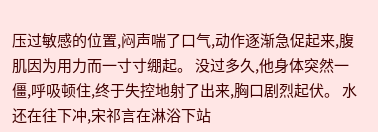压过敏感的位置,闷声喘了口气,动作逐渐急促起来,腹肌因为用力而一寸寸绷起。 没过多久,他身体突然一僵,呼吸顿住,终于失控地射了出来,胸口剧烈起伏。 水还在往下冲,宋祁言在淋浴下站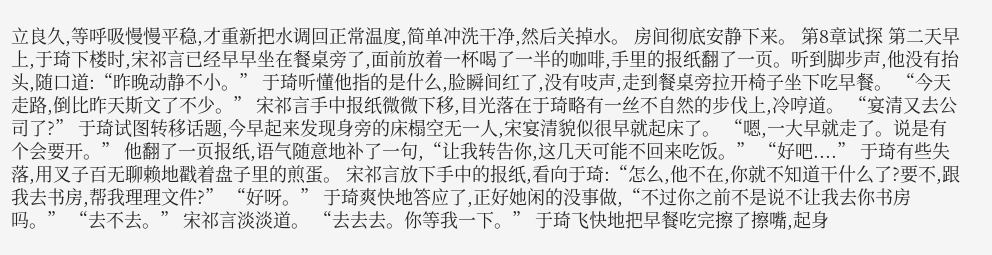立良久,等呼吸慢慢平稳,才重新把水调回正常温度,简单冲洗干净,然后关掉水。 房间彻底安静下来。 第8章试探 第二天早上,于琦下楼时,宋祁言已经早早坐在餐桌旁了,面前放着一杯喝了一半的咖啡,手里的报纸翻了一页。听到脚步声,他没有抬头,随口道:“昨晚动静不小。” 于琦听懂他指的是什么,脸瞬间红了,没有吱声,走到餐桌旁拉开椅子坐下吃早餐。 “今天走路,倒比昨天斯文了不少。” 宋祁言手中报纸微微下移,目光落在于琦略有一丝不自然的步伐上,冷哼道。 “宴清又去公司了?” 于琦试图转移话题,今早起来发现身旁的床榻空无一人,宋宴清貌似很早就起床了。 “嗯,一大早就走了。说是有个会要开。” 他翻了一页报纸,语气随意地补了一句,“让我转告你,这几天可能不回来吃饭。” “好吧....” 于琦有些失落,用叉子百无聊赖地戳着盘子里的煎蛋。 宋祁言放下手中的报纸,看向于琦:“怎么,他不在,你就不知道干什么了?要不,跟我去书房,帮我理理文件?” “好呀。” 于琦爽快地答应了,正好她闲的没事做,“不过你之前不是说不让我去你书房吗。” “去不去。” 宋祁言淡淡道。 “去去去。你等我一下。” 于琦飞快地把早餐吃完擦了擦嘴,起身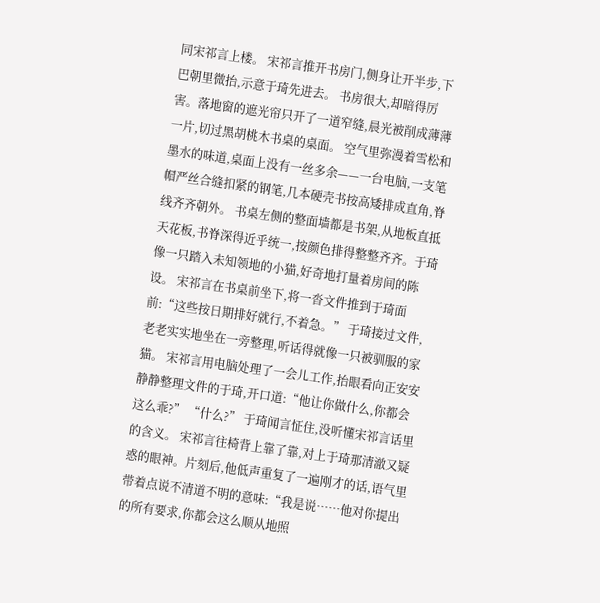同宋祁言上楼。 宋祁言推开书房门,侧身让开半步,下巴朝里微抬,示意于琦先进去。 书房很大,却暗得厉害。落地窗的遮光帘只开了一道窄缝,晨光被削成薄薄一片,切过黑胡桃木书桌的桌面。 空气里弥漫着雪松和墨水的味道,桌面上没有一丝多余——一台电脑,一支笔帽严丝合缝扣紧的钢笔,几本硬壳书按高矮排成直角,脊线齐齐朝外。 书桌左侧的整面墙都是书架,从地板直抵天花板,书脊深得近乎统一,按颜色排得整整齐齐。于琦像一只踏入未知领地的小猫,好奇地打量着房间的陈设。 宋祁言在书桌前坐下,将一沓文件推到于琦面前:“这些按日期排好就行,不着急。” 于琦接过文件,老老实实地坐在一旁整理,听话得就像一只被驯服的家猫。 宋祁言用电脑处理了一会儿工作,抬眼看向正安安静静整理文件的于琦,开口道:“他让你做什么,你都会这么乖?” “什么?” 于琦闻言怔住,没听懂宋祁言话里的含义。 宋祁言往椅背上靠了靠,对上于琦那清澈又疑惑的眼神。片刻后,他低声重复了一遍刚才的话,语气里带着点说不清道不明的意味:“我是说……他对你提出的所有要求,你都会这么顺从地照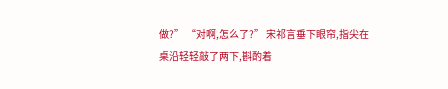做?” “对啊,怎么了?” 宋祁言垂下眼帘,指尖在桌沿轻轻敲了两下,斟酌着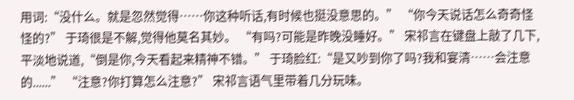用词:“没什么。就是忽然觉得……你这种听话,有时候也挺没意思的。” “你今天说话怎么奇奇怪怪的?” 于琦很是不解,觉得他莫名其妙。 “有吗?可能是昨晚没睡好。” 宋祁言在键盘上敲了几下,平淡地说道,“倒是你,今天看起来精神不错。” 于琦脸红:“是又吵到你了吗?我和宴清……会注意的......” “注意?你打算怎么注意?” 宋祁言语气里带着几分玩味。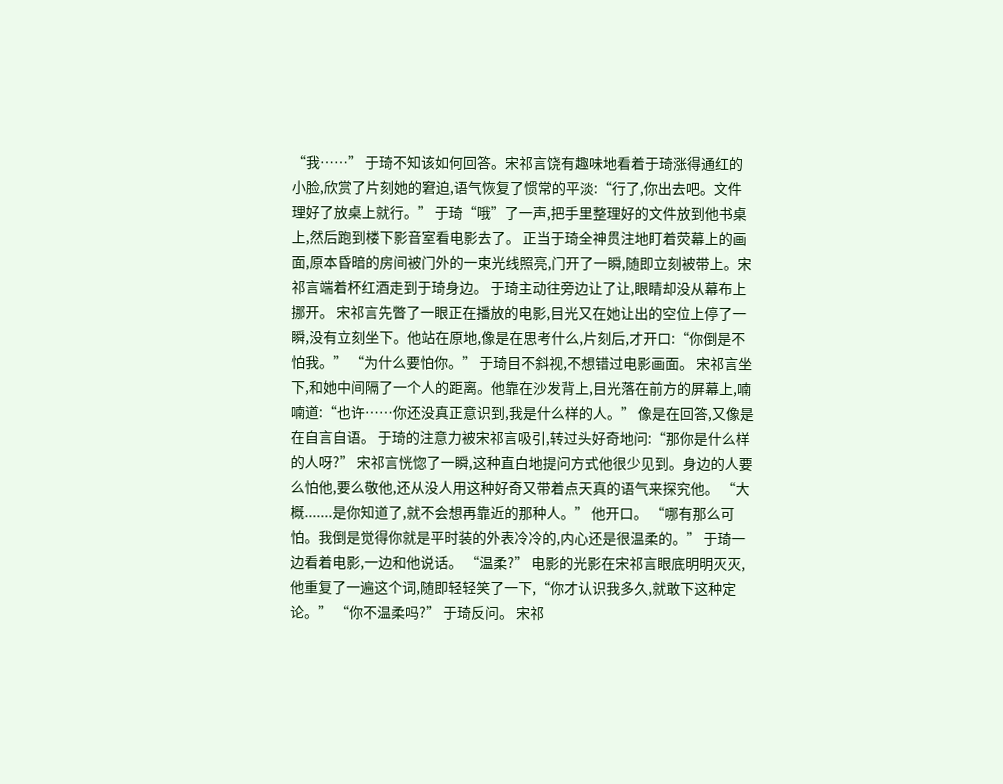“我……” 于琦不知该如何回答。宋祁言饶有趣味地看着于琦涨得通红的小脸,欣赏了片刻她的窘迫,语气恢复了惯常的平淡:“行了,你出去吧。文件理好了放桌上就行。” 于琦“哦”了一声,把手里整理好的文件放到他书桌上,然后跑到楼下影音室看电影去了。 正当于琦全神贯注地盯着荧幕上的画面,原本昏暗的房间被门外的一束光线照亮,门开了一瞬,随即立刻被带上。宋祁言端着杯红酒走到于琦身边。 于琦主动往旁边让了让,眼睛却没从幕布上挪开。 宋祁言先瞥了一眼正在播放的电影,目光又在她让出的空位上停了一瞬,没有立刻坐下。他站在原地,像是在思考什么,片刻后,才开口:“你倒是不怕我。” “为什么要怕你。” 于琦目不斜视,不想错过电影画面。 宋祁言坐下,和她中间隔了一个人的距离。他靠在沙发背上,目光落在前方的屏幕上,喃喃道:“也许……你还没真正意识到,我是什么样的人。” 像是在回答,又像是在自言自语。 于琦的注意力被宋祁言吸引,转过头好奇地问:“那你是什么样的人呀?” 宋祁言恍惚了一瞬,这种直白地提问方式他很少见到。身边的人要么怕他,要么敬他,还从没人用这种好奇又带着点天真的语气来探究他。 “大概.......是你知道了,就不会想再靠近的那种人。” 他开口。 “哪有那么可怕。我倒是觉得你就是平时装的外表冷冷的,内心还是很温柔的。” 于琦一边看着电影,一边和他说话。 “温柔?” 电影的光影在宋祁言眼底明明灭灭,他重复了一遍这个词,随即轻轻笑了一下,“你才认识我多久,就敢下这种定论。” “你不温柔吗?” 于琦反问。 宋祁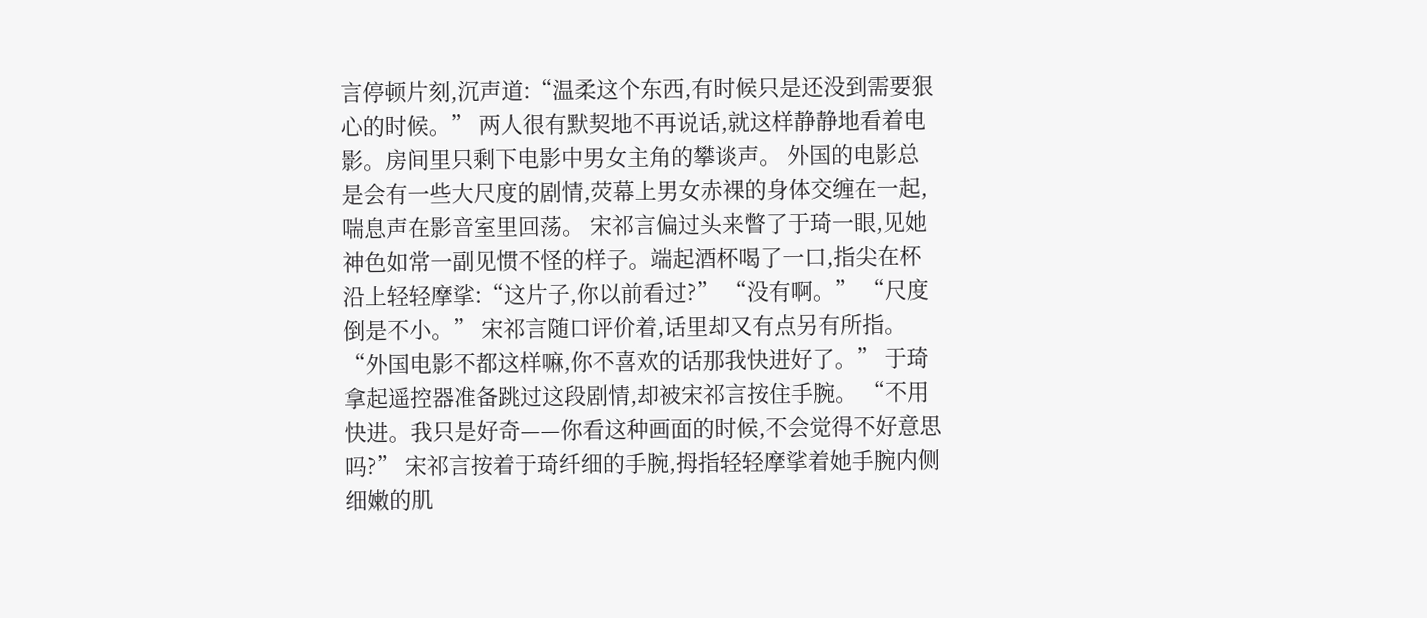言停顿片刻,沉声道:“温柔这个东西,有时候只是还没到需要狠心的时候。” 两人很有默契地不再说话,就这样静静地看着电影。房间里只剩下电影中男女主角的攀谈声。 外国的电影总是会有一些大尺度的剧情,荧幕上男女赤裸的身体交缠在一起,喘息声在影音室里回荡。 宋祁言偏过头来瞥了于琦一眼,见她神色如常一副见惯不怪的样子。端起酒杯喝了一口,指尖在杯沿上轻轻摩挲:“这片子,你以前看过?” “没有啊。” “尺度倒是不小。” 宋祁言随口评价着,话里却又有点另有所指。 “外国电影不都这样嘛,你不喜欢的话那我快进好了。” 于琦拿起遥控器准备跳过这段剧情,却被宋祁言按住手腕。 “不用快进。我只是好奇——你看这种画面的时候,不会觉得不好意思吗?” 宋祁言按着于琦纤细的手腕,拇指轻轻摩挲着她手腕内侧细嫩的肌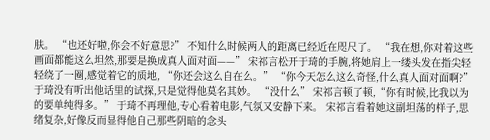肤。 “也还好啦,你会不好意思?” 不知什么时候两人的距离已经近在咫尺了。 “我在想,你对着这些画面都能这么坦然,那要是换成真人面对面——” 宋祁言松开于琦的手腕,将她肩上一缕头发在指尖轻轻绕了一圈,感觉着它的质地, “你还会这么自在么。” “你今天怎么这么奇怪,什么真人面对面啊?” 于琦没有听出他话里的试探,只是觉得他莫名其妙。 “没什么” 宋祁言顿了顿,“你有时候,比我以为的要单纯得多。” 于琦不再理他,专心看着电影,气氛又安静下来。 宋祁言看着她这副坦荡的样子,思绪复杂,好像反而显得他自己那些阴暗的念头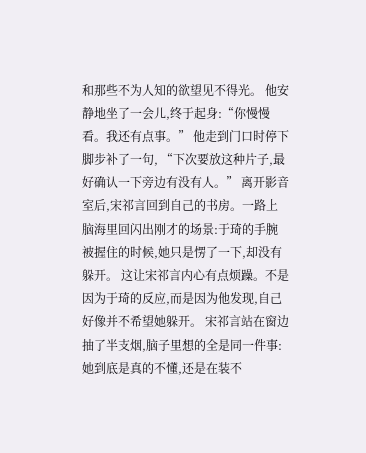和那些不为人知的欲望见不得光。 他安静地坐了一会儿,终于起身:“你慢慢看。我还有点事。” 他走到门口时停下脚步补了一句, “下次要放这种片子,最好确认一下旁边有没有人。” 离开影音室后,宋祁言回到自己的书房。一路上脑海里回闪出刚才的场景:于琦的手腕被握住的时候,她只是愣了一下,却没有躲开。 这让宋祁言内心有点烦躁。不是因为于琦的反应,而是因为他发现,自己好像并不希望她躲开。 宋祁言站在窗边抽了半支烟,脑子里想的全是同一件事:她到底是真的不懂,还是在装不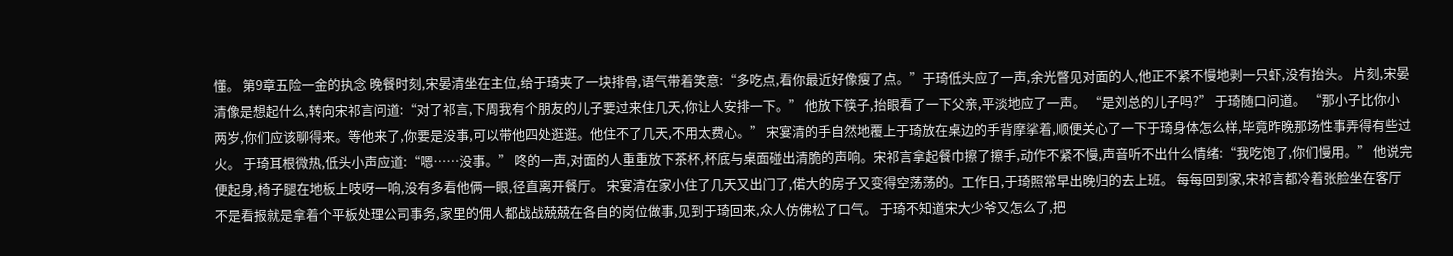懂。 第9章五险一金的执念 晚餐时刻,宋晏清坐在主位,给于琦夹了一块排骨,语气带着笑意:“多吃点,看你最近好像瘦了点。”于琦低头应了一声,余光瞥见对面的人,他正不紧不慢地剥一只虾,没有抬头。 片刻,宋晏清像是想起什么,转向宋祁言问道:“对了祁言,下周我有个朋友的儿子要过来住几天,你让人安排一下。” 他放下筷子,抬眼看了一下父亲,平淡地应了一声。 “是刘总的儿子吗?” 于琦随口问道。 “那小子比你小两岁,你们应该聊得来。等他来了,你要是没事,可以带他四处逛逛。他住不了几天,不用太费心。” 宋宴清的手自然地覆上于琦放在桌边的手背摩挲着,顺便关心了一下于琦身体怎么样,毕竟昨晚那场性事弄得有些过火。 于琦耳根微热,低头小声应道:“嗯……没事。” 咚的一声,对面的人重重放下茶杯,杯底与桌面碰出清脆的声响。宋祁言拿起餐巾擦了擦手,动作不紧不慢,声音听不出什么情绪:“我吃饱了,你们慢用。” 他说完便起身,椅子腿在地板上吱呀一响,没有多看他俩一眼,径直离开餐厅。 宋宴清在家小住了几天又出门了,偌大的房子又变得空荡荡的。工作日,于琦照常早出晚归的去上班。 每每回到家,宋祁言都冷着张脸坐在客厅不是看报就是拿着个平板处理公司事务,家里的佣人都战战兢兢在各自的岗位做事,见到于琦回来,众人仿佛松了口气。 于琦不知道宋大少爷又怎么了,把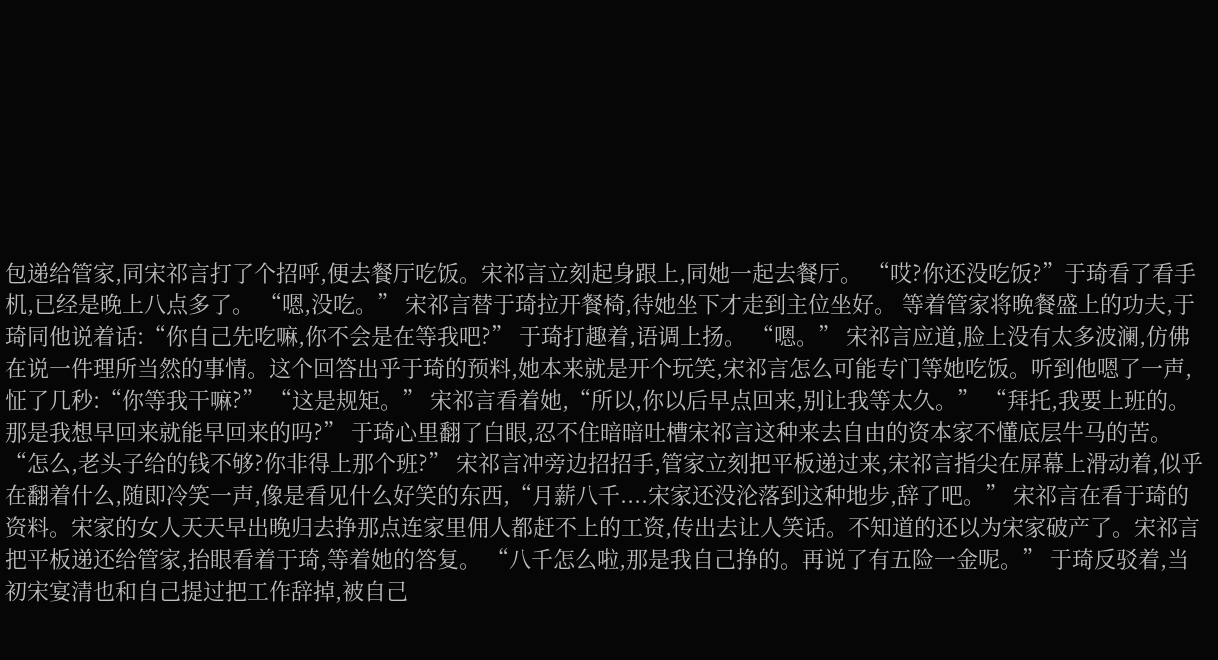包递给管家,同宋祁言打了个招呼,便去餐厅吃饭。宋祁言立刻起身跟上,同她一起去餐厅。 “哎?你还没吃饭?”于琦看了看手机,已经是晚上八点多了。 “嗯,没吃。” 宋祁言替于琦拉开餐椅,待她坐下才走到主位坐好。 等着管家将晚餐盛上的功夫,于琦同他说着话:“你自己先吃嘛,你不会是在等我吧?” 于琦打趣着,语调上扬。 “嗯。” 宋祁言应道,脸上没有太多波澜,仿佛在说一件理所当然的事情。这个回答出乎于琦的预料,她本来就是开个玩笑,宋祁言怎么可能专门等她吃饭。听到他嗯了一声,怔了几秒:“你等我干嘛?” “这是规矩。” 宋祁言看着她,“所以,你以后早点回来,别让我等太久。” “拜托,我要上班的。那是我想早回来就能早回来的吗?” 于琦心里翻了白眼,忍不住暗暗吐槽宋祁言这种来去自由的资本家不懂底层牛马的苦。 “怎么,老头子给的钱不够?你非得上那个班?” 宋祁言冲旁边招招手,管家立刻把平板递过来,宋祁言指尖在屏幕上滑动着,似乎在翻着什么,随即冷笑一声,像是看见什么好笑的东西,“月薪八千....宋家还没沦落到这种地步,辞了吧。” 宋祁言在看于琦的资料。宋家的女人天天早出晚归去挣那点连家里佣人都赶不上的工资,传出去让人笑话。不知道的还以为宋家破产了。宋祁言把平板递还给管家,抬眼看着于琦,等着她的答复。 “八千怎么啦,那是我自己挣的。再说了有五险一金呢。” 于琦反驳着,当初宋宴清也和自己提过把工作辞掉,被自己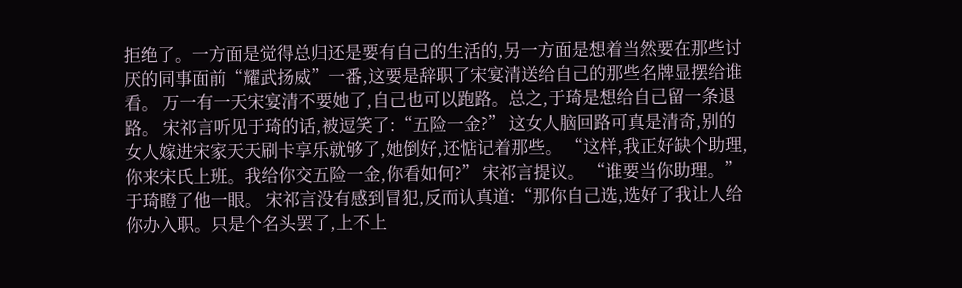拒绝了。一方面是觉得总归还是要有自己的生活的,另一方面是想着当然要在那些讨厌的同事面前“耀武扬威”一番,这要是辞职了宋宴清送给自己的那些名牌显摆给谁看。 万一有一天宋宴清不要她了,自己也可以跑路。总之,于琦是想给自己留一条退路。 宋祁言听见于琦的话,被逗笑了:“五险一金?” 这女人脑回路可真是清奇,别的女人嫁进宋家天天刷卡享乐就够了,她倒好,还惦记着那些。 “这样,我正好缺个助理,你来宋氏上班。我给你交五险一金,你看如何?” 宋祁言提议。 “谁要当你助理。” 于琦瞪了他一眼。 宋祁言没有感到冒犯,反而认真道:“那你自己选,选好了我让人给你办入职。只是个名头罢了,上不上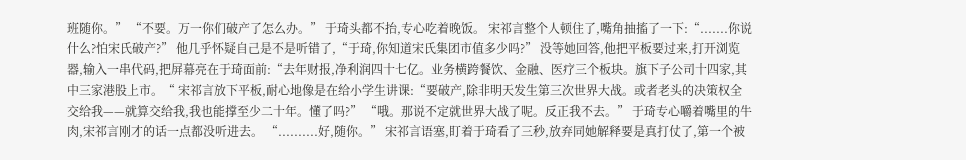班随你。” “不要。万一你们破产了怎么办。” 于琦头都不抬,专心吃着晚饭。 宋祁言整个人顿住了,嘴角抽搐了一下:“.......你说什么?怕宋氏破产?” 他几乎怀疑自己是不是听错了,“于琦,你知道宋氏集团市值多少吗?” 没等她回答,他把平板要过来,打开浏览器,输入一串代码,把屏幕亮在于琦面前:“去年财报,净利润四十七亿。业务横跨餐饮、金融、医疗三个板块。旗下子公司十四家,其中三家港股上市。“ 宋祁言放下平板,耐心地像是在给小学生讲课:“要破产,除非明天发生第三次世界大战。或者老头的决策权全交给我——就算交给我,我也能撑至少二十年。懂了吗?” “哦。那说不定就世界大战了呢。反正我不去。” 于琦专心嚼着嘴里的牛肉,宋祁言刚才的话一点都没听进去。 “..........好,随你。” 宋祁言语塞,盯着于琦看了三秒,放弃同她解释要是真打仗了,第一个被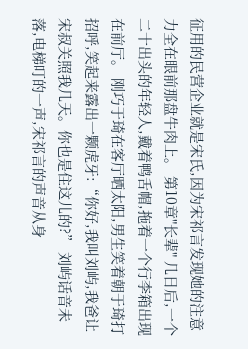征用的民营企业就是宋氏,因为宋祁言发现她的注意力全在眼前那盘牛肉上。 第10章"长辈" 几日后,一个二十出头的年轻人,戴着鸭舌帽,拖着一个行李箱出现在前厅。 刚巧于琦在客厅晒太阳,男生笑着朝于琦打招呼,笑起来露出一颗虎牙:“你好,我叫刘屿,我爸让宋叔关照我几天。你也是住这儿的?” 刘屿话音未落,电梯叮的一声,宋祁言的声音从身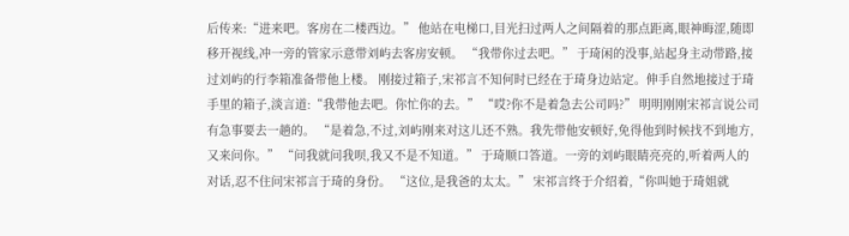后传来:“进来吧。客房在二楼西边。” 他站在电梯口,目光扫过两人之间隔着的那点距离,眼神晦涩,随即移开视线,冲一旁的管家示意带刘屿去客房安顿。 “我带你过去吧。” 于琦闲的没事,站起身主动带路,接过刘屿的行李箱准备带他上楼。 刚接过箱子,宋祁言不知何时已经在于琦身边站定。伸手自然地接过于琦手里的箱子,淡言道:“我带他去吧。你忙你的去。” “哎?你不是着急去公司吗?” 明明刚刚宋祁言说公司有急事要去一趟的。 “是着急,不过,刘屿刚来对这儿还不熟。我先带他安顿好,免得他到时候找不到地方,又来问你。” “问我就问我呗,我又不是不知道。” 于琦顺口答道。一旁的刘屿眼睛亮亮的,听着两人的对话,忍不住问宋祁言于琦的身份。 “这位,是我爸的太太。” 宋祁言终于介绍着,“你叫她于琦姐就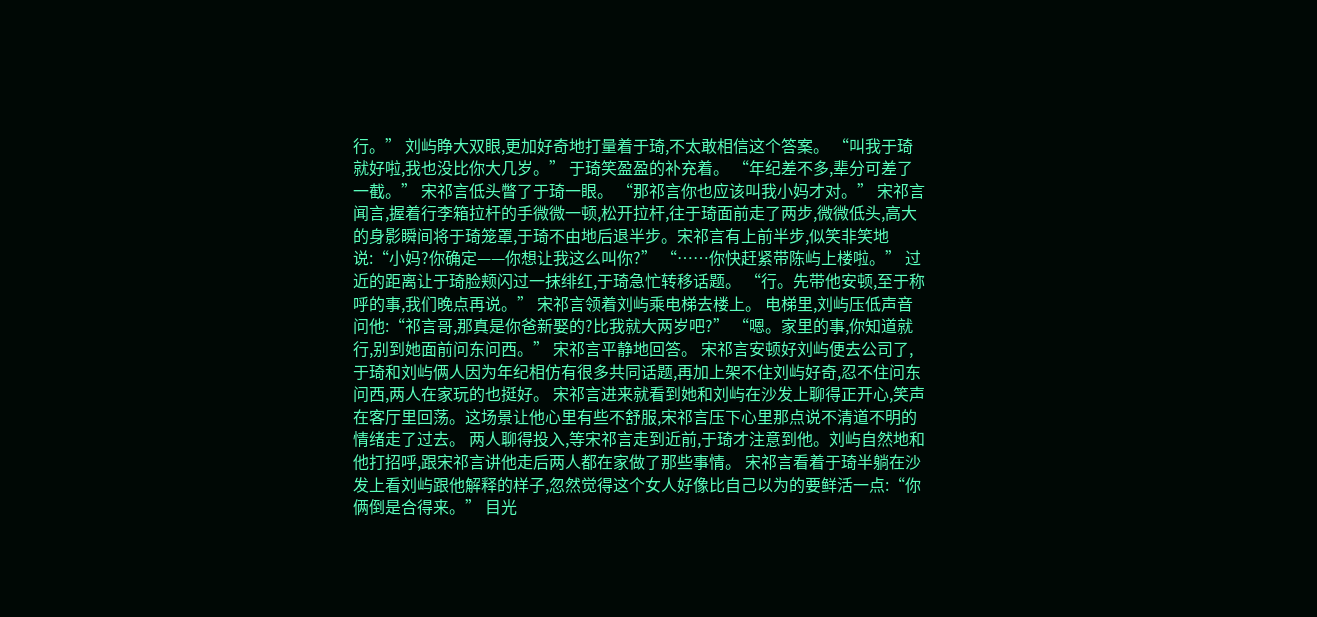行。” 刘屿睁大双眼,更加好奇地打量着于琦,不太敢相信这个答案。 “叫我于琦就好啦,我也没比你大几岁。” 于琦笑盈盈的补充着。 “年纪差不多,辈分可差了一截。” 宋祁言低头瞥了于琦一眼。 “那祁言你也应该叫我小妈才对。” 宋祁言闻言,握着行李箱拉杆的手微微一顿,松开拉杆,往于琦面前走了两步,微微低头,高大的身影瞬间将于琦笼罩,于琦不由地后退半步。宋祁言有上前半步,似笑非笑地说:“小妈?你确定——你想让我这么叫你?” “……你快赶紧带陈屿上楼啦。” 过近的距离让于琦脸颊闪过一抹绯红,于琦急忙转移话题。 “行。先带他安顿,至于称呼的事,我们晚点再说。” 宋祁言领着刘屿乘电梯去楼上。 电梯里,刘屿压低声音问他:“祁言哥,那真是你爸新娶的?比我就大两岁吧?” “嗯。家里的事,你知道就行,别到她面前问东问西。” 宋祁言平静地回答。 宋祁言安顿好刘屿便去公司了,于琦和刘屿俩人因为年纪相仿有很多共同话题,再加上架不住刘屿好奇,忍不住问东问西,两人在家玩的也挺好。 宋祁言进来就看到她和刘屿在沙发上聊得正开心,笑声在客厅里回荡。这场景让他心里有些不舒服,宋祁言压下心里那点说不清道不明的情绪走了过去。 两人聊得投入,等宋祁言走到近前,于琦才注意到他。刘屿自然地和他打招呼,跟宋祁言讲他走后两人都在家做了那些事情。 宋祁言看着于琦半躺在沙发上看刘屿跟他解释的样子,忽然觉得这个女人好像比自己以为的要鲜活一点:“你俩倒是合得来。” 目光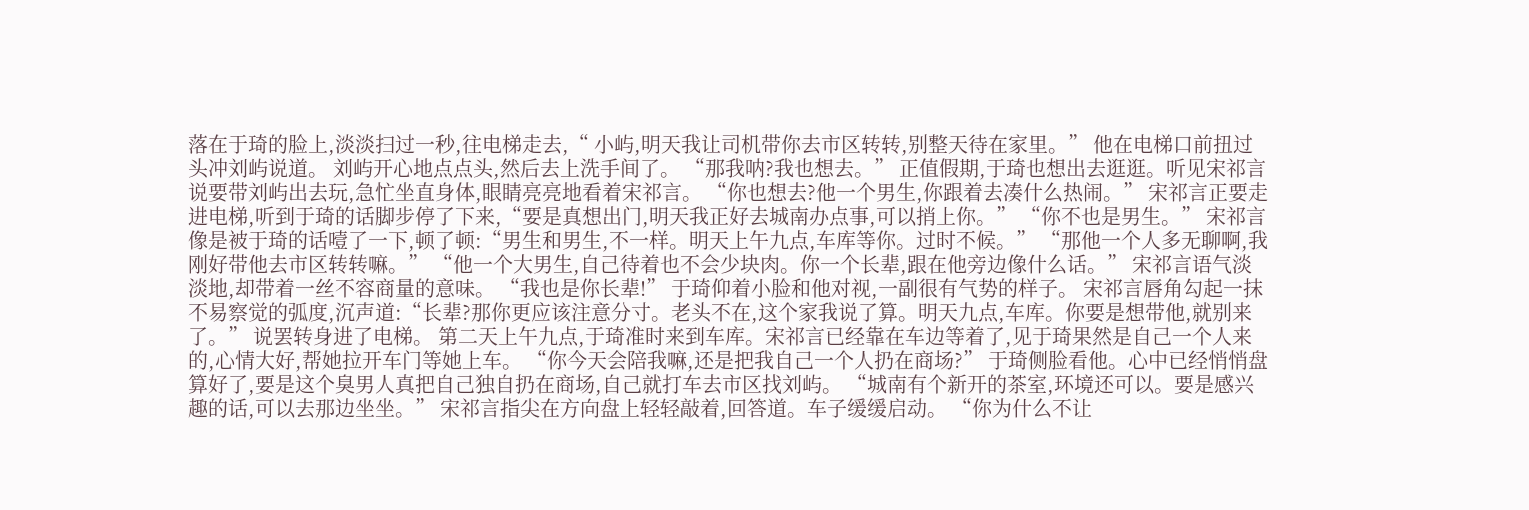落在于琦的脸上,淡淡扫过一秒,往电梯走去,“ 小屿,明天我让司机带你去市区转转,别整天待在家里。” 他在电梯口前扭过头冲刘屿说道。 刘屿开心地点点头,然后去上洗手间了。 “那我呐?我也想去。” 正值假期,于琦也想出去逛逛。听见宋祁言说要带刘屿出去玩,急忙坐直身体,眼睛亮亮地看着宋祁言。 “你也想去?他一个男生,你跟着去凑什么热闹。” 宋祁言正要走进电梯,听到于琦的话脚步停了下来,“要是真想出门,明天我正好去城南办点事,可以捎上你。” “你不也是男生。” 宋祁言像是被于琦的话噎了一下,顿了顿:“男生和男生,不一样。明天上午九点,车库等你。过时不候。” “那他一个人多无聊啊,我刚好带他去市区转转嘛。” “他一个大男生,自己待着也不会少块肉。你一个长辈,跟在他旁边像什么话。” 宋祁言语气淡淡地,却带着一丝不容商量的意味。 “我也是你长辈!” 于琦仰着小脸和他对视,一副很有气势的样子。 宋祁言唇角勾起一抹不易察觉的弧度,沉声道:“长辈?那你更应该注意分寸。老头不在,这个家我说了算。明天九点,车库。你要是想带他,就别来了。” 说罢转身进了电梯。 第二天上午九点,于琦准时来到车库。宋祁言已经靠在车边等着了,见于琦果然是自己一个人来的,心情大好,帮她拉开车门等她上车。 “你今天会陪我嘛,还是把我自己一个人扔在商场?” 于琦侧脸看他。心中已经悄悄盘算好了,要是这个臭男人真把自己独自扔在商场,自己就打车去市区找刘屿。 “城南有个新开的茶室,环境还可以。要是感兴趣的话,可以去那边坐坐。” 宋祁言指尖在方向盘上轻轻敲着,回答道。车子缓缓启动。 “你为什么不让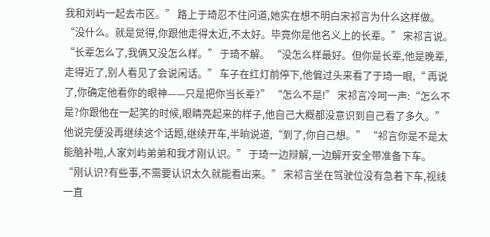我和刘屿一起去市区。” 路上于琦忍不住问道,她实在想不明白宋祁言为什么这样做。 “没什么。就是觉得,你跟他走得太近,不太好。毕竟你是他名义上的长辈。” 宋祁言说。 “长辈怎么了,我俩又没怎么样。” 于琦不解。 “没怎么样最好。但你是长辈,他是晚辈,走得近了,别人看见了会说闲话。” 车子在红灯前停下,他偏过头来看了于琦一眼,“ 再说了,你确定他看你的眼神——只是把你当长辈?” “怎么不是!” 宋祁言冷呵一声:“怎么不是?你跟他在一起笑的时候,眼睛亮起来的样子,他自己大概都没意识到自己看了多久。” 他说完便没再继续这个话题,继续开车,半晌说道,“到了,你自己想。” “祁言你是不是太能脑补啦,人家刘屿弟弟和我才刚认识。” 于琦一边辩解,一边解开安全带准备下车。 “刚认识?有些事,不需要认识太久就能看出来。” 宋祁言坐在驾驶位没有急着下车,视线一直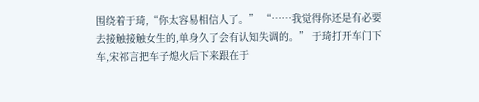围绕着于琦,“你太容易相信人了。” “……我觉得你还是有必要去接触接触女生的,单身久了会有认知失调的。” 于琦打开车门下车,宋祁言把车子熄火后下来跟在于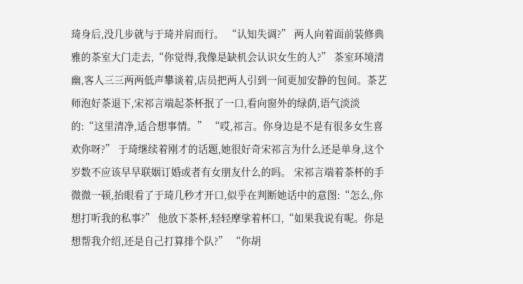琦身后,没几步就与于琦并肩而行。 “认知失调?” 两人向着面前装修典雅的茶室大门走去,“你觉得,我像是缺机会认识女生的人?” 茶室环境清幽,客人三三两两低声攀谈着,店员把两人引到一间更加安静的包间。茶艺师泡好茶退下,宋祁言端起茶杯抿了一口,看向窗外的绿荫,语气淡淡的:“这里清净,适合想事情。” “哎,祁言。你身边是不是有很多女生喜欢你呀?” 于琦继续着刚才的话题,她很好奇宋祁言为什么还是单身,这个岁数不应该早早联姻订婚或者有女朋友什么的吗。 宋祁言端着茶杯的手微微一顿,抬眼看了于琦几秒才开口,似乎在判断她话中的意图:“怎么,你想打听我的私事?” 他放下茶杯,轻轻摩挲着杯口,“如果我说有呢。你是想帮我介绍,还是自己打算排个队?” “你胡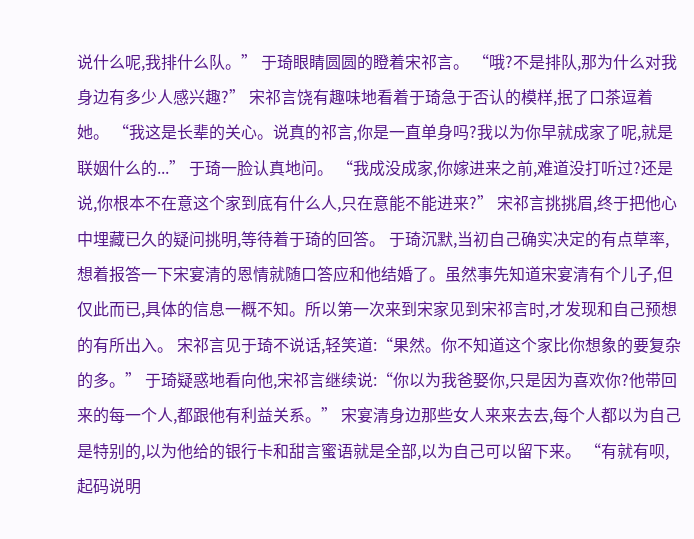说什么呢,我排什么队。” 于琦眼睛圆圆的瞪着宋祁言。 “哦?不是排队,那为什么对我身边有多少人感兴趣?” 宋祁言饶有趣味地看着于琦急于否认的模样,抿了口茶逗着她。 “我这是长辈的关心。说真的祁言,你是一直单身吗?我以为你早就成家了呢,就是联姻什么的...” 于琦一脸认真地问。 “我成没成家,你嫁进来之前,难道没打听过?还是说,你根本不在意这个家到底有什么人,只在意能不能进来?” 宋祁言挑挑眉,终于把他心中埋藏已久的疑问挑明,等待着于琦的回答。 于琦沉默,当初自己确实决定的有点草率,想着报答一下宋宴清的恩情就随口答应和他结婚了。虽然事先知道宋宴清有个儿子,但仅此而已,具体的信息一概不知。所以第一次来到宋家见到宋祁言时,才发现和自己预想的有所出入。 宋祁言见于琦不说话,轻笑道:“果然。你不知道这个家比你想象的要复杂的多。” 于琦疑惑地看向他,宋祁言继续说:“你以为我爸娶你,只是因为喜欢你?他带回来的每一个人,都跟他有利益关系。” 宋宴清身边那些女人来来去去,每个人都以为自己是特别的,以为他给的银行卡和甜言蜜语就是全部,以为自己可以留下来。 “有就有呗,起码说明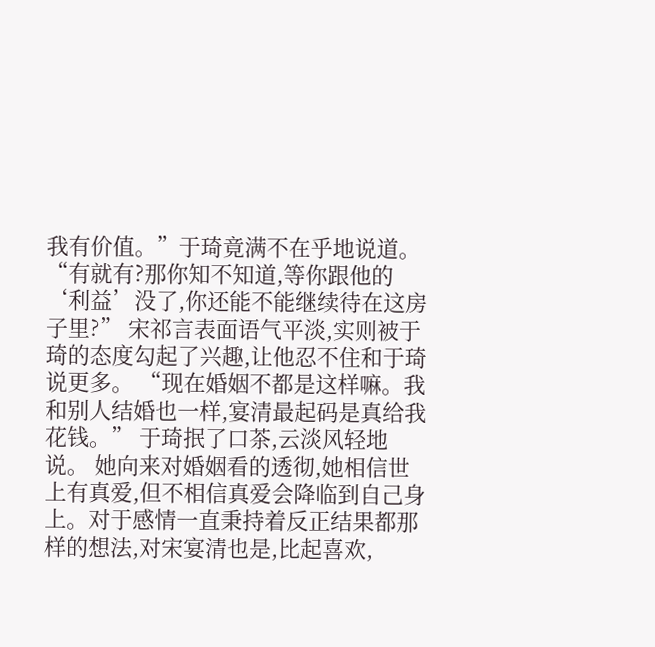我有价值。”于琦竟满不在乎地说道。 “有就有?那你知不知道,等你跟他的‘利益’没了,你还能不能继续待在这房子里?” 宋祁言表面语气平淡,实则被于琦的态度勾起了兴趣,让他忍不住和于琦说更多。 “现在婚姻不都是这样嘛。我和别人结婚也一样,宴清最起码是真给我花钱。” 于琦抿了口茶,云淡风轻地说。 她向来对婚姻看的透彻,她相信世上有真爱,但不相信真爱会降临到自己身上。对于感情一直秉持着反正结果都那样的想法,对宋宴清也是,比起喜欢,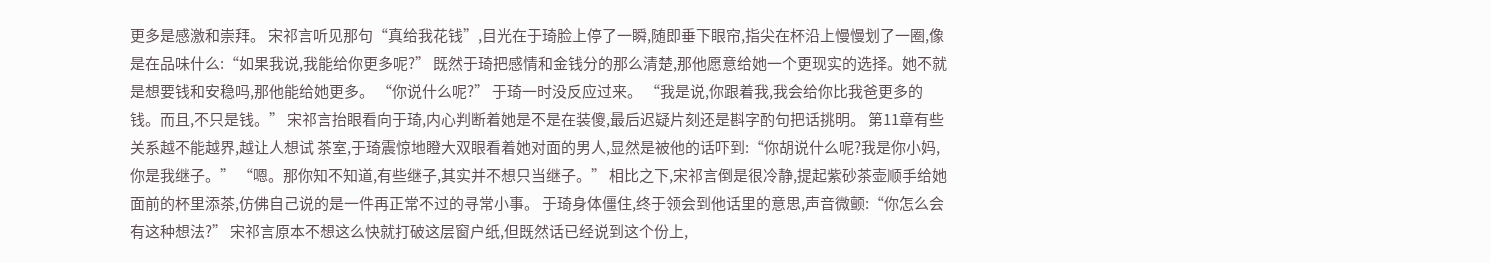更多是感激和崇拜。 宋祁言听见那句“真给我花钱”,目光在于琦脸上停了一瞬,随即垂下眼帘,指尖在杯沿上慢慢划了一圈,像是在品味什么:“如果我说,我能给你更多呢?” 既然于琦把感情和金钱分的那么清楚,那他愿意给她一个更现实的选择。她不就是想要钱和安稳吗,那他能给她更多。 “你说什么呢?” 于琦一时没反应过来。 “我是说,你跟着我,我会给你比我爸更多的钱。而且,不只是钱。” 宋祁言抬眼看向于琦,内心判断着她是不是在装傻,最后迟疑片刻还是斟字酌句把话挑明。 第11章有些关系越不能越界,越让人想试 茶室,于琦震惊地瞪大双眼看着她对面的男人,显然是被他的话吓到:“你胡说什么呢?我是你小妈,你是我继子。” “嗯。那你知不知道,有些继子,其实并不想只当继子。” 相比之下,宋祁言倒是很冷静,提起紫砂茶壶顺手给她面前的杯里添茶,仿佛自己说的是一件再正常不过的寻常小事。 于琦身体僵住,终于领会到他话里的意思,声音微颤:“你怎么会有这种想法?” 宋祁言原本不想这么快就打破这层窗户纸,但既然话已经说到这个份上,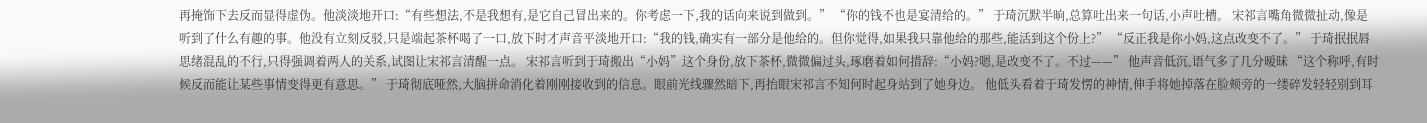再掩饰下去反而显得虚伪。他淡淡地开口:“有些想法,不是我想有,是它自己冒出来的。你考虑一下,我的话向来说到做到。” “你的钱不也是宴清给的。” 于琦沉默半晌,总算吐出来一句话,小声吐槽。 宋祁言嘴角微微扯动,像是听到了什么有趣的事。他没有立刻反驳,只是端起茶杯喝了一口,放下时才声音平淡地开口:“我的钱,确实有一部分是他给的。但你觉得,如果我只靠他给的那些,能活到这个份上?” “反正我是你小妈,这点改变不了。” 于琦抿抿唇思绪混乱的不行,只得强调着两人的关系,试图让宋祁言清醒一点。 宋祁言听到于琦搬出“小妈”这个身份,放下茶杯,微微偏过头,琢磨着如何措辞:“小妈?嗯,是改变不了。不过——” 他声音低沉,语气多了几分暧昧 “这个称呼,有时候反而能让某些事情变得更有意思。” 于琦彻底哑然,大脑拼命消化着刚刚接收到的信息。眼前光线骤然暗下,再抬眼宋祁言不知何时起身站到了她身边。 他低头看着于琦发愣的神情,伸手将她掉落在脸颊旁的一缕碎发轻轻别到耳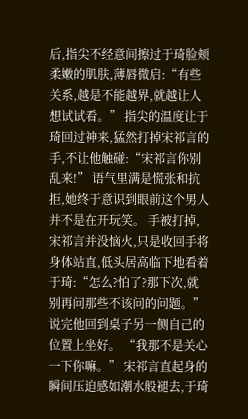后,指尖不经意间擦过于琦脸颊柔嫩的肌肤,薄唇微启:“有些关系,越是不能越界,就越让人想试试看。” 指尖的温度让于琦回过神来,猛然打掉宋祁言的手,不让他触碰:“宋祁言你别乱来!” 语气里满是慌张和抗拒,她终于意识到眼前这个男人并不是在开玩笑。 手被打掉,宋祁言并没恼火,只是收回手将身体站直,低头居高临下地看着于琦:“怎么?怕了?那下次,就别再问那些不该问的问题。” 说完他回到桌子另一侧自己的位置上坐好。 “我那不是关心一下你嘛。” 宋祁言直起身的瞬间压迫感如潮水般褪去,于琦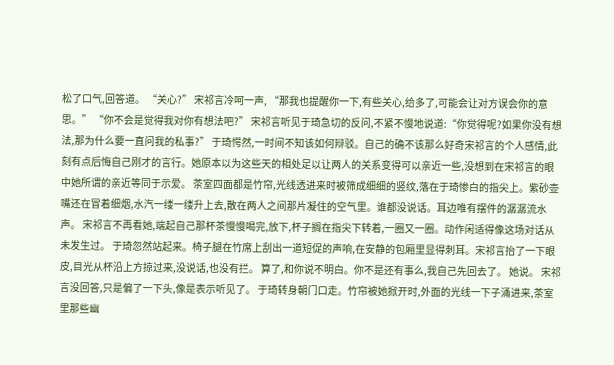松了口气,回答道。 “关心?” 宋祁言冷呵一声, “那我也提醒你一下,有些关心,给多了,可能会让对方误会你的意思。” “你不会是觉得我对你有想法吧?” 宋祁言听见于琦急切的反问,不紧不慢地说道:“你觉得呢?如果你没有想法,那为什么要一直问我的私事?” 于琦愕然,一时间不知该如何辩驳。自己的确不该那么好奇宋祁言的个人感情,此刻有点后悔自己刚才的言行。她原本以为这些天的相处足以让两人的关系变得可以亲近一些,没想到在宋祁言的眼中她所谓的亲近等同于示爱。 茶室四面都是竹帘,光线透进来时被筛成细细的竖纹,落在于琦惨白的指尖上。紫砂壶嘴还在冒着细烟,水汽一缕一缕升上去,散在两人之间那片凝住的空气里。谁都没说话。耳边唯有摆件的潺潺流水声。 宋祁言不再看她,端起自己那杯茶慢慢喝完,放下,杯子搁在指尖下转着,一圈又一圈。动作闲适得像这场对话从未发生过。 于琦忽然站起来。椅子腿在竹席上刮出一道短促的声响,在安静的包厢里显得刺耳。宋祁言抬了一下眼皮,目光从杯沿上方掠过来,没说话,也没有拦。 算了,和你说不明白。你不是还有事么,我自己先回去了。 她说。 宋祁言没回答,只是偏了一下头,像是表示听见了。 于琦转身朝门口走。竹帘被她掀开时,外面的光线一下子涌进来,茶室里那些幽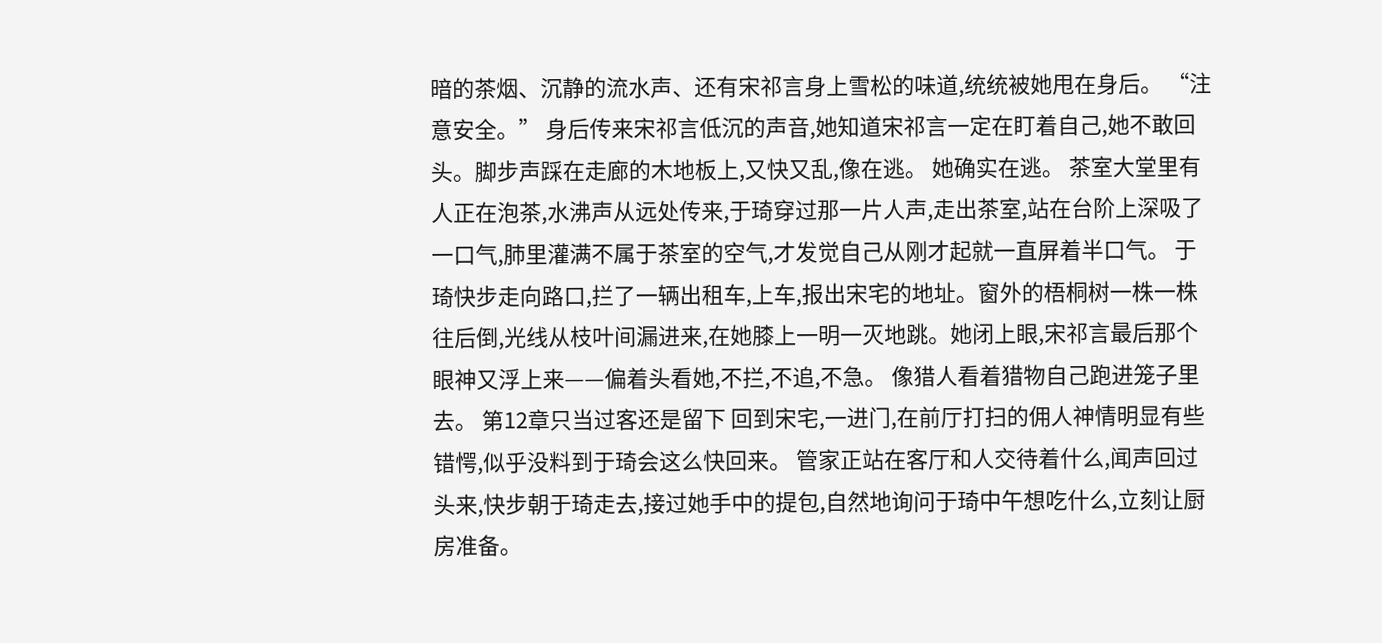暗的茶烟、沉静的流水声、还有宋祁言身上雪松的味道,统统被她甩在身后。 “注意安全。” 身后传来宋祁言低沉的声音,她知道宋祁言一定在盯着自己,她不敢回头。脚步声踩在走廊的木地板上,又快又乱,像在逃。 她确实在逃。 茶室大堂里有人正在泡茶,水沸声从远处传来,于琦穿过那一片人声,走出茶室,站在台阶上深吸了一口气,肺里灌满不属于茶室的空气,才发觉自己从刚才起就一直屏着半口气。 于琦快步走向路口,拦了一辆出租车,上车,报出宋宅的地址。窗外的梧桐树一株一株往后倒,光线从枝叶间漏进来,在她膝上一明一灭地跳。她闭上眼,宋祁言最后那个眼神又浮上来——偏着头看她,不拦,不追,不急。 像猎人看着猎物自己跑进笼子里去。 第12章只当过客还是留下 回到宋宅,一进门,在前厅打扫的佣人神情明显有些错愕,似乎没料到于琦会这么快回来。 管家正站在客厅和人交待着什么,闻声回过头来,快步朝于琦走去,接过她手中的提包,自然地询问于琦中午想吃什么,立刻让厨房准备。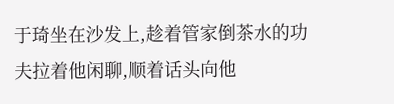于琦坐在沙发上,趁着管家倒茶水的功夫拉着他闲聊,顺着话头向他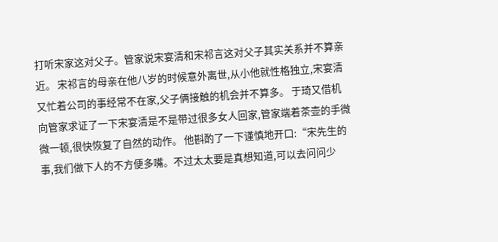打听宋家这对父子。管家说宋宴清和宋祁言这对父子其实关系并不算亲近。 宋祁言的母亲在他八岁的时候意外离世,从小他就性格独立,宋宴清又忙着公司的事经常不在家,父子俩接触的机会并不算多。 于琦又借机向管家求证了一下宋宴清是不是带过很多女人回家,管家端着茶壶的手微微一顿,很快恢复了自然的动作。 他斟酌了一下谨慎地开口:“宋先生的事,我们做下人的不方便多嘴。不过太太要是真想知道,可以去问问少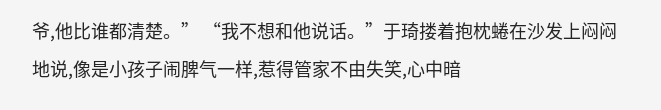爷,他比谁都清楚。” “我不想和他说话。”于琦搂着抱枕蜷在沙发上闷闷地说,像是小孩子闹脾气一样,惹得管家不由失笑,心中暗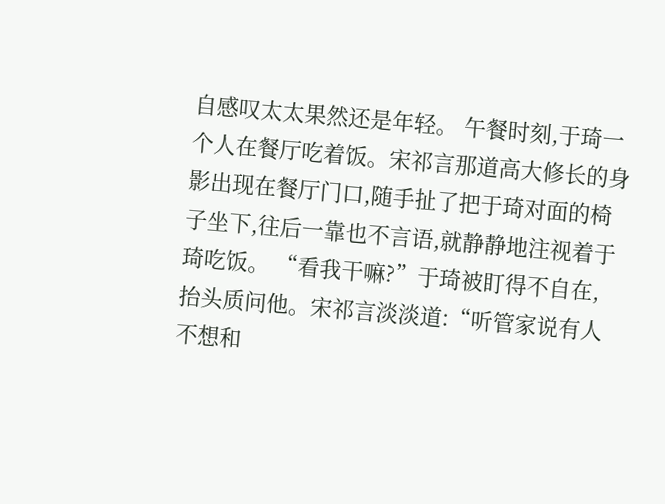自感叹太太果然还是年轻。 午餐时刻,于琦一个人在餐厅吃着饭。宋祁言那道高大修长的身影出现在餐厅门口,随手扯了把于琦对面的椅子坐下,往后一靠也不言语,就静静地注视着于琦吃饭。 “看我干嘛?”于琦被盯得不自在,抬头质问他。宋祁言淡淡道:“听管家说有人不想和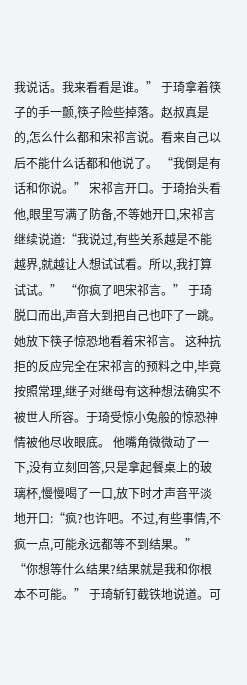我说话。我来看看是谁。” 于琦拿着筷子的手一颤,筷子险些掉落。赵叔真是的,怎么什么都和宋祁言说。看来自己以后不能什么话都和他说了。 “我倒是有话和你说。” 宋祁言开口。于琦抬头看他,眼里写满了防备,不等她开口,宋祁言继续说道:“我说过,有些关系越是不能越界,就越让人想试试看。所以,我打算试试。” “你疯了吧宋祁言。” 于琦脱口而出,声音大到把自己也吓了一跳。她放下筷子惊恐地看着宋祁言。 这种抗拒的反应完全在宋祁言的预料之中,毕竟按照常理,继子对继母有这种想法确实不被世人所容。于琦受惊小兔般的惊恐神情被他尽收眼底。 他嘴角微微动了一下,没有立刻回答,只是拿起餐桌上的玻璃杯,慢慢喝了一口,放下时才声音平淡地开口:“疯?也许吧。不过,有些事情,不疯一点,可能永远都等不到结果。” “你想等什么结果?结果就是我和你根本不可能。” 于琦斩钉截铁地说道。可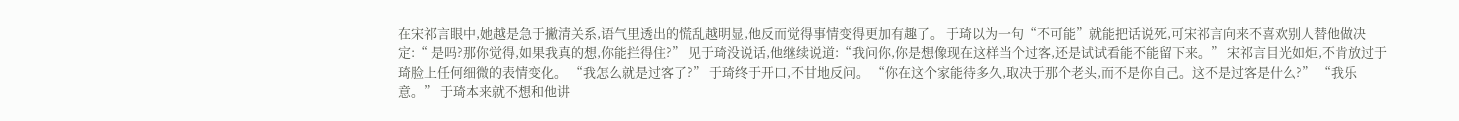在宋祁言眼中,她越是急于撇清关系,语气里透出的慌乱越明显,他反而觉得事情变得更加有趣了。 于琦以为一句“不可能”就能把话说死,可宋祁言向来不喜欢别人替他做决定:“ 是吗?那你觉得,如果我真的想,你能拦得住?” 见于琦没说话,他继续说道:“我问你,你是想像现在这样当个过客,还是试试看能不能留下来。” 宋祁言目光如炬,不肯放过于琦脸上任何细微的表情变化。 “我怎么就是过客了?” 于琦终于开口,不甘地反问。 “你在这个家能待多久,取决于那个老头,而不是你自己。这不是过客是什么?” “我乐意。” 于琦本来就不想和他讲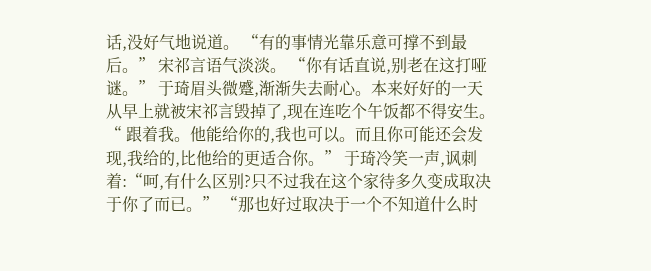话,没好气地说道。 “有的事情光靠乐意可撑不到最后。” 宋祁言语气淡淡。 “你有话直说,别老在这打哑谜。” 于琦眉头微蹙,渐渐失去耐心。本来好好的一天从早上就被宋祁言毁掉了,现在连吃个午饭都不得安生。 “ 跟着我。他能给你的,我也可以。而且你可能还会发现,我给的,比他给的更适合你。” 于琦冷笑一声,讽刺着:“呵,有什么区别?只不过我在这个家待多久变成取决于你了而已。” “那也好过取决于一个不知道什么时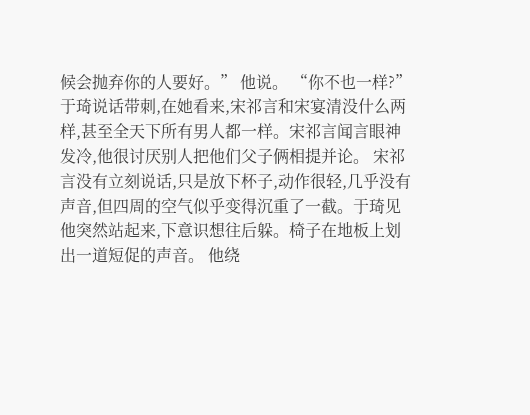候会抛弃你的人要好。” 他说。 “你不也一样?” 于琦说话带刺,在她看来,宋祁言和宋宴清没什么两样,甚至全天下所有男人都一样。宋祁言闻言眼神发冷,他很讨厌别人把他们父子俩相提并论。 宋祁言没有立刻说话,只是放下杯子,动作很轻,几乎没有声音,但四周的空气似乎变得沉重了一截。于琦见他突然站起来,下意识想往后躲。椅子在地板上划出一道短促的声音。 他绕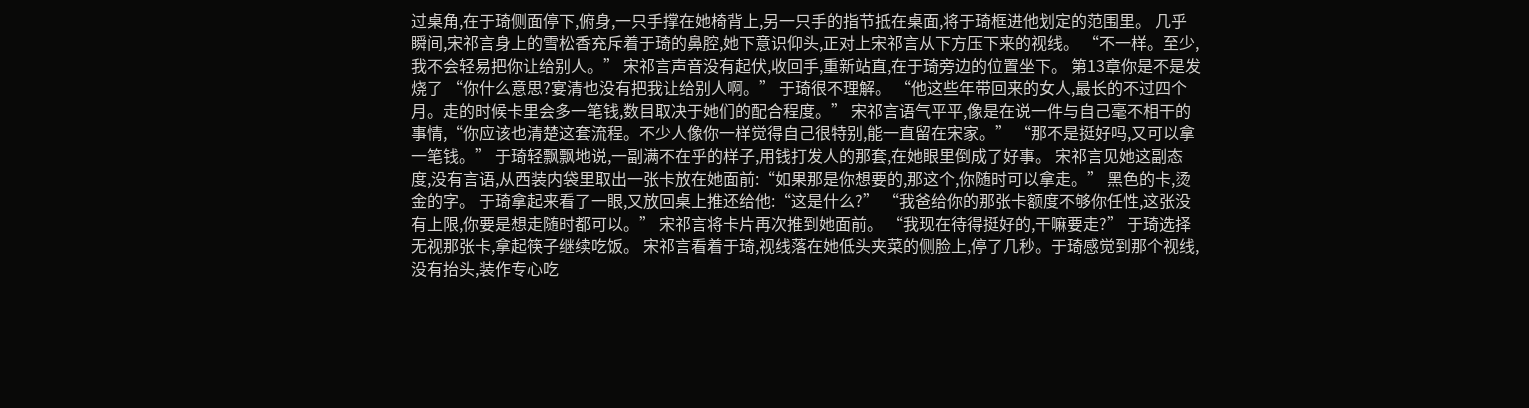过桌角,在于琦侧面停下,俯身,一只手撑在她椅背上,另一只手的指节抵在桌面,将于琦框进他划定的范围里。 几乎瞬间,宋祁言身上的雪松香充斥着于琦的鼻腔,她下意识仰头,正对上宋祁言从下方压下来的视线。 “不一样。至少,我不会轻易把你让给别人。” 宋祁言声音没有起伏,收回手,重新站直,在于琦旁边的位置坐下。 第13章你是不是发烧了 “你什么意思?宴清也没有把我让给别人啊。” 于琦很不理解。 “他这些年带回来的女人,最长的不过四个月。走的时候卡里会多一笔钱,数目取决于她们的配合程度。” 宋祁言语气平平,像是在说一件与自己毫不相干的事情,“你应该也清楚这套流程。不少人像你一样觉得自己很特别,能一直留在宋家。” “那不是挺好吗,又可以拿一笔钱。” 于琦轻飘飘地说,一副满不在乎的样子,用钱打发人的那套,在她眼里倒成了好事。 宋祁言见她这副态度,没有言语,从西装内袋里取出一张卡放在她面前:“如果那是你想要的,那这个,你随时可以拿走。” 黑色的卡,烫金的字。 于琦拿起来看了一眼,又放回桌上推还给他:“这是什么?” “我爸给你的那张卡额度不够你任性,这张没有上限,你要是想走随时都可以。” 宋祁言将卡片再次推到她面前。 “我现在待得挺好的,干嘛要走?” 于琦选择无视那张卡,拿起筷子继续吃饭。 宋祁言看着于琦,视线落在她低头夹菜的侧脸上,停了几秒。于琦感觉到那个视线,没有抬头,装作专心吃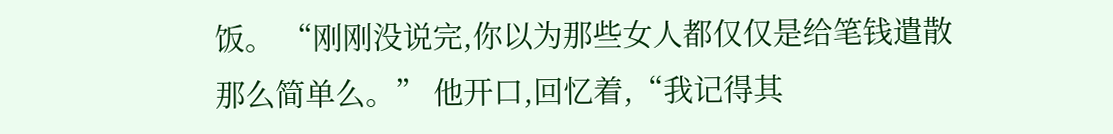饭。 “刚刚没说完,你以为那些女人都仅仅是给笔钱遣散那么简单么。” 他开口,回忆着,“我记得其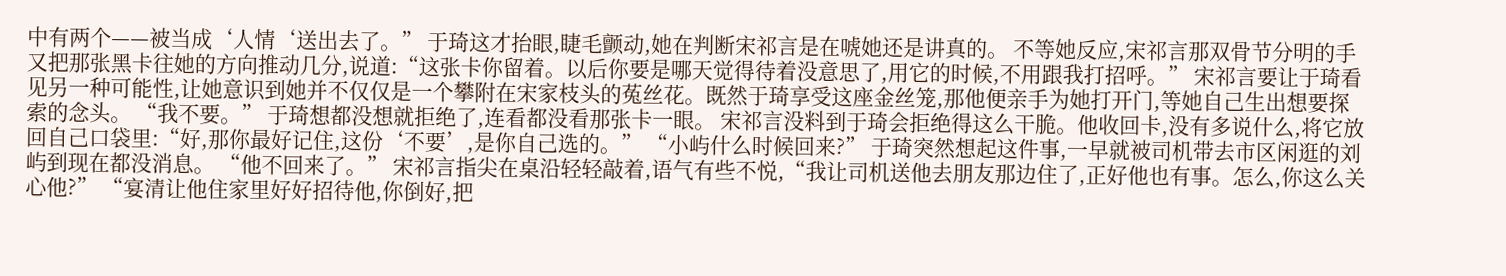中有两个——被当成‘人情‘送出去了。” 于琦这才抬眼,睫毛颤动,她在判断宋祁言是在唬她还是讲真的。 不等她反应,宋祁言那双骨节分明的手又把那张黑卡往她的方向推动几分,说道:“这张卡你留着。以后你要是哪天觉得待着没意思了,用它的时候,不用跟我打招呼。” 宋祁言要让于琦看见另一种可能性,让她意识到她并不仅仅是一个攀附在宋家枝头的菟丝花。既然于琦享受这座金丝笼,那他便亲手为她打开门,等她自己生出想要探索的念头。 “我不要。” 于琦想都没想就拒绝了,连看都没看那张卡一眼。 宋祁言没料到于琦会拒绝得这么干脆。他收回卡,没有多说什么,将它放回自己口袋里:“好,那你最好记住,这份‘不要’,是你自己选的。” “小屿什么时候回来?” 于琦突然想起这件事,一早就被司机带去市区闲逛的刘屿到现在都没消息。 “他不回来了。” 宋祁言指尖在桌沿轻轻敲着,语气有些不悦,“我让司机送他去朋友那边住了,正好他也有事。怎么,你这么关心他?” “宴清让他住家里好好招待他,你倒好,把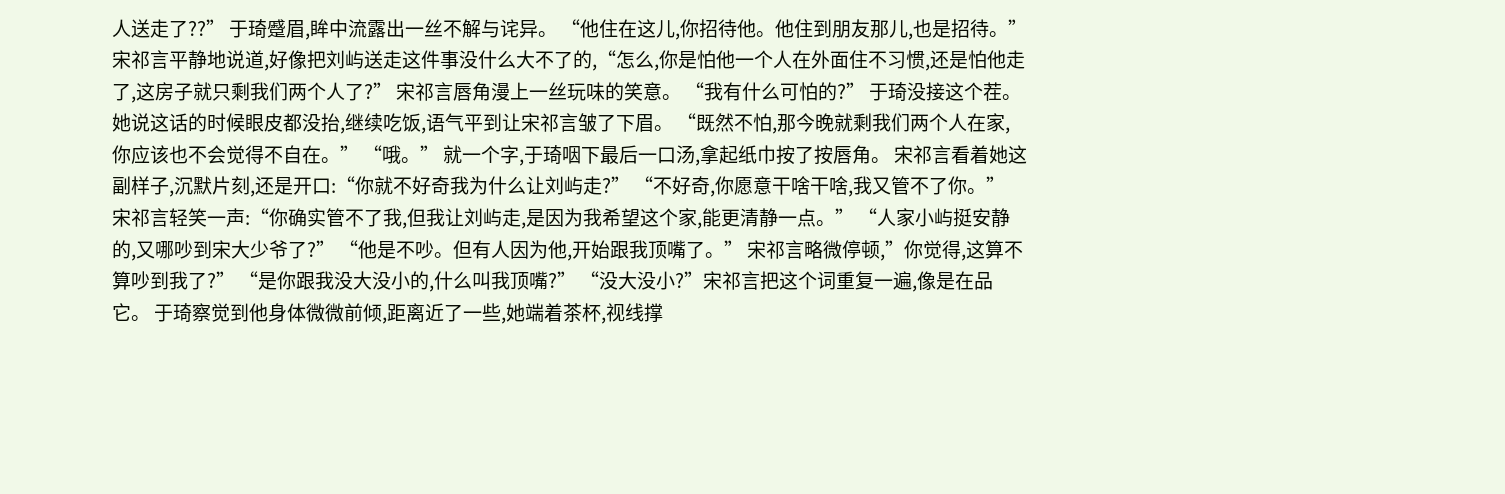人送走了??” 于琦蹙眉,眸中流露出一丝不解与诧异。 “他住在这儿,你招待他。他住到朋友那儿,也是招待。” 宋祁言平静地说道,好像把刘屿送走这件事没什么大不了的,“怎么,你是怕他一个人在外面住不习惯,还是怕他走了,这房子就只剩我们两个人了?” 宋祁言唇角漫上一丝玩味的笑意。 “我有什么可怕的?” 于琦没接这个茬。她说这话的时候眼皮都没抬,继续吃饭,语气平到让宋祁言皱了下眉。 “既然不怕,那今晚就剩我们两个人在家,你应该也不会觉得不自在。” “哦。” 就一个字,于琦咽下最后一口汤,拿起纸巾按了按唇角。 宋祁言看着她这副样子,沉默片刻,还是开口:“你就不好奇我为什么让刘屿走?” “不好奇,你愿意干啥干啥,我又管不了你。” 宋祁言轻笑一声:“你确实管不了我,但我让刘屿走,是因为我希望这个家,能更清静一点。” “人家小屿挺安静的,又哪吵到宋大少爷了?” “他是不吵。但有人因为他,开始跟我顶嘴了。” 宋祁言略微停顿,”你觉得,这算不算吵到我了?” “是你跟我没大没小的,什么叫我顶嘴?” “没大没小?”宋祁言把这个词重复一遍,像是在品它。 于琦察觉到他身体微微前倾,距离近了一些,她端着茶杯,视线撑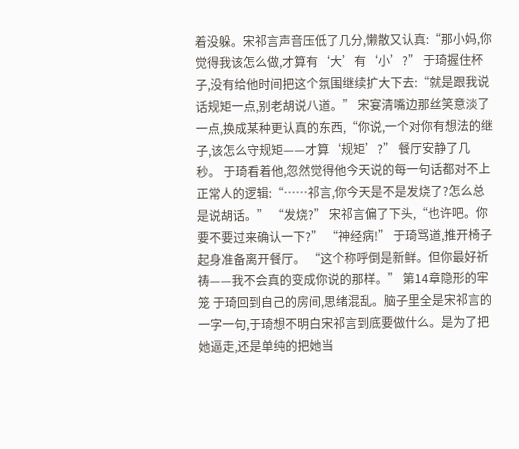着没躲。宋祁言声音压低了几分,懒散又认真:“那小妈,你觉得我该怎么做,才算有‘大’有‘小’?” 于琦握住杯子,没有给他时间把这个氛围继续扩大下去:“就是跟我说话规矩一点,别老胡说八道。” 宋宴清嘴边那丝笑意淡了一点,换成某种更认真的东西,“你说,一个对你有想法的继子,该怎么守规矩——才算‘规矩’?” 餐厅安静了几秒。 于琦看着他,忽然觉得他今天说的每一句话都对不上正常人的逻辑:“……祁言,你今天是不是发烧了?怎么总是说胡话。” “发烧?” 宋祁言偏了下头,“也许吧。你要不要过来确认一下?” “神经病!” 于琦骂道,推开椅子起身准备离开餐厅。 “这个称呼倒是新鲜。但你最好祈祷——我不会真的变成你说的那样。” 第14章隐形的牢笼 于琦回到自己的房间,思绪混乱。脑子里全是宋祁言的一字一句,于琦想不明白宋祁言到底要做什么。是为了把她逼走,还是单纯的把她当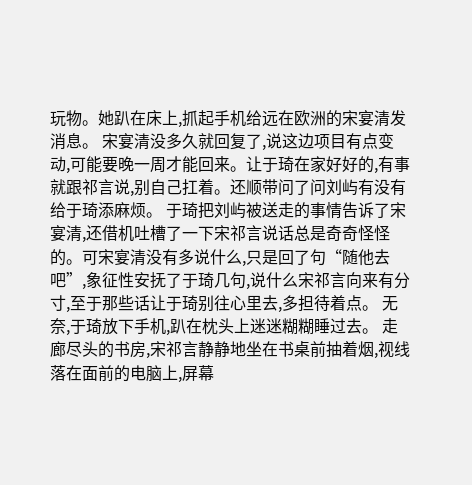玩物。她趴在床上,抓起手机给远在欧洲的宋宴清发消息。 宋宴清没多久就回复了,说这边项目有点变动,可能要晚一周才能回来。让于琦在家好好的,有事就跟祁言说,别自己扛着。还顺带问了问刘屿有没有给于琦添麻烦。 于琦把刘屿被送走的事情告诉了宋宴清,还借机吐槽了一下宋祁言说话总是奇奇怪怪的。可宋宴清没有多说什么,只是回了句“随他去吧”,象征性安抚了于琦几句,说什么宋祁言向来有分寸,至于那些话让于琦别往心里去,多担待着点。 无奈,于琦放下手机,趴在枕头上迷迷糊糊睡过去。 走廊尽头的书房,宋祁言静静地坐在书桌前抽着烟,视线落在面前的电脑上,屏幕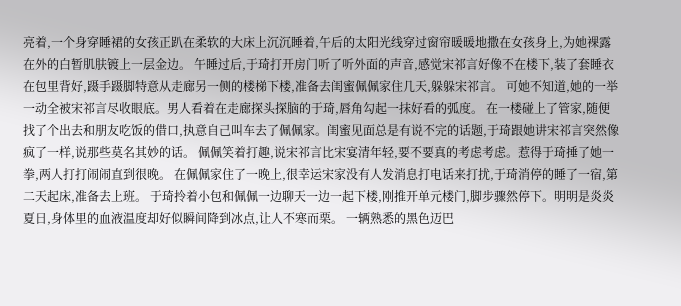亮着,一个身穿睡裙的女孩正趴在柔软的大床上沉沉睡着,午后的太阳光线穿过窗帘暖暖地撒在女孩身上,为她裸露在外的白暂肌肤镀上一层金边。 午睡过后,于琦打开房门听了听外面的声音,感觉宋祁言好像不在楼下,装了套睡衣在包里背好,蹑手蹑脚特意从走廊另一侧的楼梯下楼,准备去闺蜜佩佩家住几天,躲躲宋祁言。 可她不知道,她的一举一动全被宋祁言尽收眼底。男人看着在走廊探头探脑的于琦,唇角勾起一抹好看的弧度。 在一楼碰上了管家,随便找了个出去和朋友吃饭的借口,执意自己叫车去了佩佩家。闺蜜见面总是有说不完的话题,于琦跟她讲宋祁言突然像疯了一样,说那些莫名其妙的话。 佩佩笑着打趣,说宋祁言比宋宴清年轻,要不要真的考虑考虑。惹得于琦捶了她一拳,两人打打闹闹直到很晚。 在佩佩家住了一晚上,很幸运宋家没有人发消息打电话来打扰,于琦消停的睡了一宿,第二天起床,准备去上班。 于琦拎着小包和佩佩一边聊天一边一起下楼,刚推开单元楼门,脚步骤然停下。明明是炎炎夏日,身体里的血液温度却好似瞬间降到冰点,让人不寒而栗。 一辆熟悉的黑色迈巴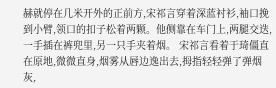赫就停在几米开外的正前方,宋祁言穿着深蓝衬衫,袖口挽到小臂,领口的扣子松着两颗。他侧靠在车门上,两腿交迭,一手插在裤兜里,另一只手夹着烟。 宋祁言看着于琦僵直在原地,微微直身,烟雾从唇边逸出去,拇指轻轻弹了弹烟灰,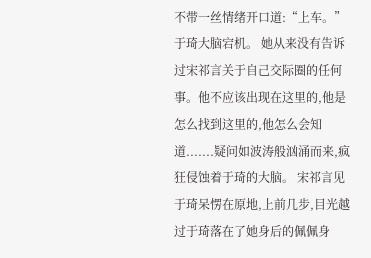不带一丝情绪开口道:“上车。” 于琦大脑宕机。 她从来没有告诉过宋祁言关于自己交际圈的任何事。他不应该出现在这里的,他是怎么找到这里的,他怎么会知道.......疑问如波涛般汹涌而来,疯狂侵蚀着于琦的大脑。 宋祁言见于琦呆愣在原地,上前几步,目光越过于琦落在了她身后的佩佩身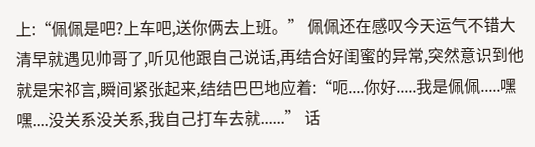上:“佩佩是吧?上车吧,送你俩去上班。” 佩佩还在感叹今天运气不错大清早就遇见帅哥了,听见他跟自己说话,再结合好闺蜜的异常,突然意识到他就是宋祁言,瞬间紧张起来,结结巴巴地应着:“呃....你好.....我是佩佩.....嘿嘿....没关系没关系,我自己打车去就......” 话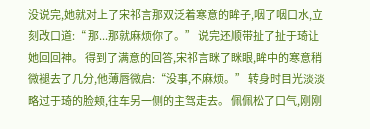没说完,她就对上了宋祁言那双泛着寒意的眸子,咽了咽口水,立刻改口道:“ 那...那就麻烦你了。” 说完还顺带扯了扯于琦让她回回神。 得到了满意的回答,宋祁言眯了眯眼,眸中的寒意稍微褪去了几分,他薄唇微启:“没事,不麻烦。” 转身时目光淡淡略过于琦的脸颊,往车另一侧的主驾走去。 佩佩松了口气,刚刚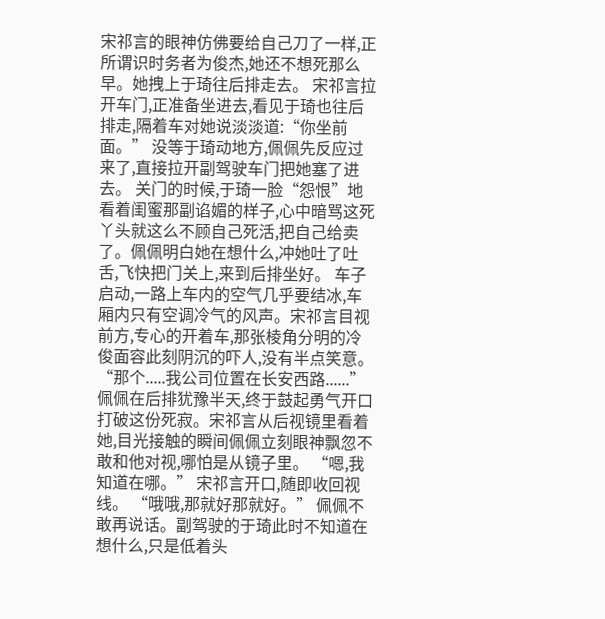宋祁言的眼神仿佛要给自己刀了一样,正所谓识时务者为俊杰,她还不想死那么早。她拽上于琦往后排走去。 宋祁言拉开车门,正准备坐进去,看见于琦也往后排走,隔着车对她说淡淡道:“你坐前面。” 没等于琦动地方,佩佩先反应过来了,直接拉开副驾驶车门把她塞了进去。 关门的时候,于琦一脸“怨恨”地看着闺蜜那副谄媚的样子,心中暗骂这死丫头就这么不顾自己死活,把自己给卖了。佩佩明白她在想什么,冲她吐了吐舌,飞快把门关上,来到后排坐好。 车子启动,一路上车内的空气几乎要结冰,车厢内只有空调冷气的风声。宋祁言目视前方,专心的开着车,那张棱角分明的冷俊面容此刻阴沉的吓人,没有半点笑意。 “那个.....我公司位置在长安西路......” 佩佩在后排犹豫半天,终于鼓起勇气开口打破这份死寂。宋祁言从后视镜里看着她,目光接触的瞬间佩佩立刻眼神飘忽不敢和他对视,哪怕是从镜子里。 “嗯,我知道在哪。” 宋祁言开口,随即收回视线。 “哦哦,那就好那就好。” 佩佩不敢再说话。副驾驶的于琦此时不知道在想什么,只是低着头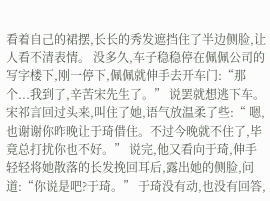看着自己的裙摆,长长的秀发遮挡住了半边侧脸,让人看不清表情。 没多久,车子稳稳停在佩佩公司的写字楼下,刚一停下,佩佩就伸手去开车门:“那个...我到了,辛苦宋先生了。” 说罢就想逃下车。 宋祁言回过头来,叫住了她,语气放温柔了些:“ 嗯,也谢谢你昨晚让于琦借住。不过今晚就不住了,毕竟总打扰你也不好。” 说完,他又看向于琦,伸手轻轻将她散落的长发挽回耳后,露出她的侧脸,问道:“你说是吧?于琦。” 于琦没有动,也没有回答,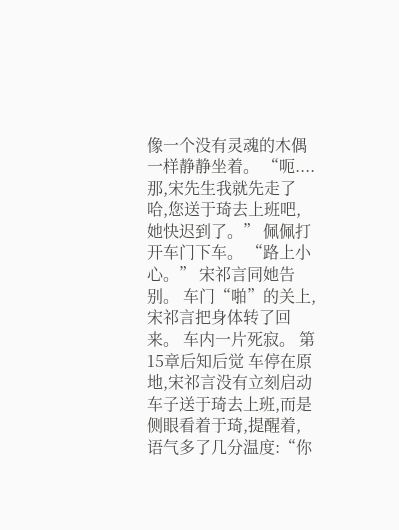像一个没有灵魂的木偶一样静静坐着。 “呃....那,宋先生我就先走了哈,您送于琦去上班吧,她快迟到了。” 佩佩打开车门下车。 “路上小心。” 宋祁言同她告别。 车门“啪”的关上,宋祁言把身体转了回来。 车内一片死寂。 第15章后知后觉 车停在原地,宋祁言没有立刻启动车子送于琦去上班,而是侧眼看着于琦,提醒着,语气多了几分温度:“你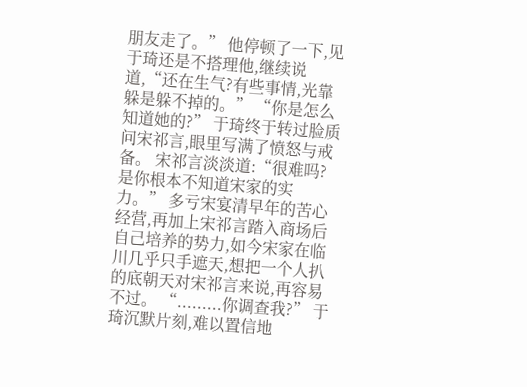朋友走了。” 他停顿了一下,见于琦还是不搭理他,继续说道,“还在生气?有些事情,光靠躲是躲不掉的。” “你是怎么知道她的?” 于琦终于转过脸质问宋祁言,眼里写满了愤怒与戒备。 宋祁言淡淡道:“很难吗?是你根本不知道宋家的实力。” 多亏宋宴清早年的苦心经营,再加上宋祁言踏入商场后自己培养的势力,如今宋家在临川几乎只手遮天,想把一个人扒的底朝天对宋祁言来说,再容易不过。 “.........你调查我?” 于琦沉默片刻,难以置信地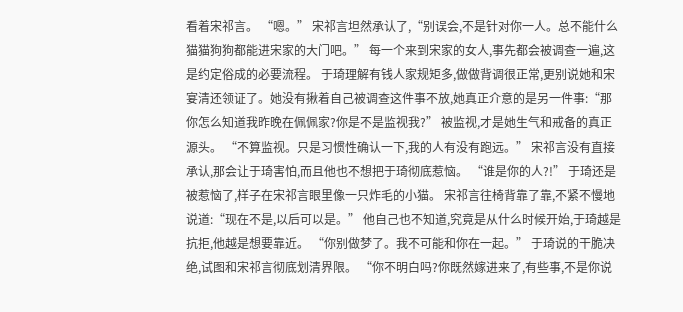看着宋祁言。 “嗯。” 宋祁言坦然承认了,“别误会,不是针对你一人。总不能什么猫猫狗狗都能进宋家的大门吧。” 每一个来到宋家的女人,事先都会被调查一遍,这是约定俗成的必要流程。 于琦理解有钱人家规矩多,做做背调很正常,更别说她和宋宴清还领证了。她没有揪着自己被调查这件事不放,她真正介意的是另一件事:“那你怎么知道我昨晚在佩佩家?你是不是监视我?” 被监视,才是她生气和戒备的真正源头。 “不算监视。只是习惯性确认一下,我的人有没有跑远。” 宋祁言没有直接承认,那会让于琦害怕,而且他也不想把于琦彻底惹恼。 “谁是你的人?!” 于琦还是被惹恼了,样子在宋祁言眼里像一只炸毛的小猫。 宋祁言往椅背靠了靠,不紧不慢地说道:“现在不是,以后可以是。” 他自己也不知道,究竟是从什么时候开始,于琦越是抗拒,他越是想要靠近。 “你别做梦了。我不可能和你在一起。” 于琦说的干脆决绝,试图和宋祁言彻底划清界限。 “你不明白吗?你既然嫁进来了,有些事,不是你说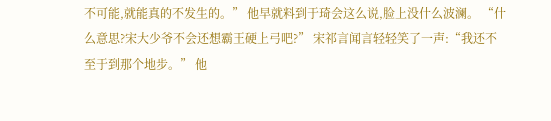不可能,就能真的不发生的。” 他早就料到于琦会这么说,脸上没什么波澜。 “什么意思?宋大少爷不会还想霸王硬上弓吧?” 宋祁言闻言轻轻笑了一声:“我还不至于到那个地步。” 他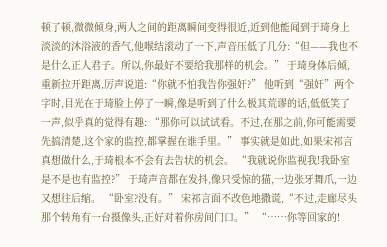顿了顿,微微倾身,两人之间的距离瞬间变得很近,近到他能闻到于琦身上淡淡的沐浴液的香气,他喉结滚动了一下,声音压低了几分:“但——我也不是什么正人君子。所以,你最好不要给我那样的机会。” 于琦身体后倾,重新拉开距离,厉声说道:“你就不怕我告你强奸?” 他听到“强奸”两个字时,目光在于琦脸上停了一瞬,像是听到了什么极其荒谬的话,低低笑了一声,似乎真的觉得有趣: “那你可以试试看。不过,在那之前,你可能需要先搞清楚,这个家的监控,都掌握在谁手里。” 事实就是如此,如果宋祁言真想做什么,于琦根本不会有去告状的机会。 “我就说你监视我!我卧室是不是也有监控?” 于琦声音都在发抖,像只受惊的猫,一边张牙舞爪,一边又想往后缩。 “卧室?没有。” 宋祁言面不改色地撒谎,“不过,走廊尽头那个转角有一台摄像头,正好对着你房间门口。” “……你等回家的!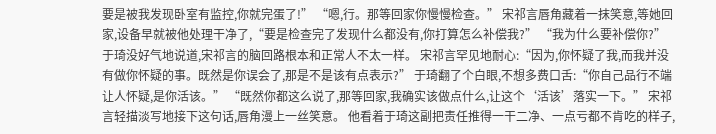要是被我发现卧室有监控,你就完蛋了!” “嗯,行。那等回家你慢慢检查。” 宋祁言唇角藏着一抹笑意,等她回家,设备早就被他处理干净了,“要是检查完了发现什么都没有,你打算怎么补偿我?” “我为什么要补偿你?” 于琦没好气地说道,宋祁言的脑回路根本和正常人不太一样。 宋祁言罕见地耐心:“因为,你怀疑了我,而我并没有做你怀疑的事。既然是你误会了,那是不是该有点表示?” 于琦翻了个白眼,不想多费口舌:“你自己品行不端让人怀疑,是你活该。” “既然你都这么说了,那等回家,我确实该做点什么,让这个‘活该’落实一下。” 宋祁言轻描淡写地接下这句话,唇角漫上一丝笑意。 他看着于琦这副把责任推得一干二净、一点亏都不肯吃的样子,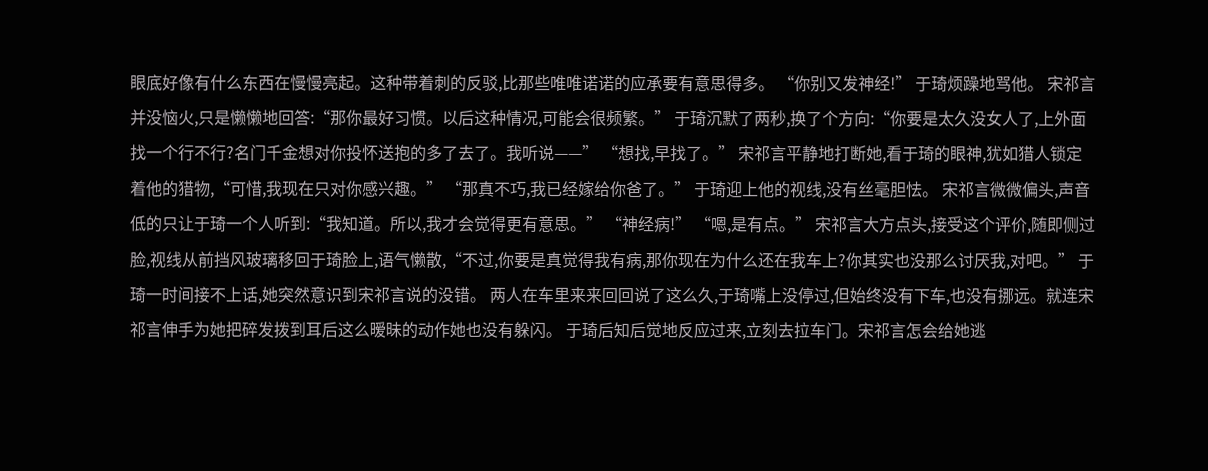眼底好像有什么东西在慢慢亮起。这种带着刺的反驳,比那些唯唯诺诺的应承要有意思得多。 “你别又发神经!” 于琦烦躁地骂他。 宋祁言并没恼火,只是懒懒地回答:“那你最好习惯。以后这种情况,可能会很频繁。” 于琦沉默了两秒,换了个方向:“你要是太久没女人了,上外面找一个行不行?名门千金想对你投怀送抱的多了去了。我听说——” “想找,早找了。” 宋祁言平静地打断她,看于琦的眼神,犹如猎人锁定着他的猎物,“可惜,我现在只对你感兴趣。” “那真不巧,我已经嫁给你爸了。” 于琦迎上他的视线,没有丝毫胆怯。 宋祁言微微偏头,声音低的只让于琦一个人听到:“我知道。所以,我才会觉得更有意思。” “神经病!” “嗯,是有点。” 宋祁言大方点头,接受这个评价,随即侧过脸,视线从前挡风玻璃移回于琦脸上,语气懒散,“不过,你要是真觉得我有病,那你现在为什么还在我车上?你其实也没那么讨厌我,对吧。” 于琦一时间接不上话,她突然意识到宋祁言说的没错。 两人在车里来来回回说了这么久,于琦嘴上没停过,但始终没有下车,也没有挪远。就连宋祁言伸手为她把碎发拨到耳后这么暧昧的动作她也没有躲闪。 于琦后知后觉地反应过来,立刻去拉车门。宋祁言怎会给她逃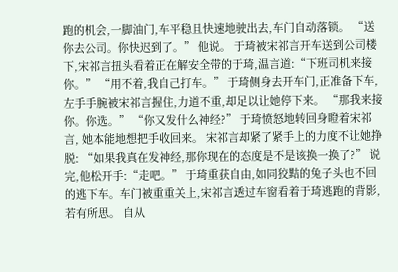跑的机会,一脚油门,车平稳且快速地驶出去,车门自动落锁。 “送你去公司。你快迟到了。” 他说。 于琦被宋祁言开车送到公司楼下,宋祁言扭头看着正在解安全带的于琦,温言道:“下班司机来接你。” “用不着,我自己打车。” 于琦侧身去开车门,正准备下车,左手手腕被宋祁言握住,力道不重,却足以让她停下来。 “那我来接你。你选。” “你又发什么神经?” 于琦愤怒地转回身瞪着宋祁言, 她本能地想把手收回来。 宋祁言却紧了紧手上的力度不让她挣脱: “如果我真在发神经,那你现在的态度是不是该换一换了?” 说完,他松开手:“走吧。” 于琦重获自由,如同狡黠的兔子头也不回的逃下车。车门被重重关上,宋祁言透过车窗看着于琦逃跑的背影,若有所思。 自从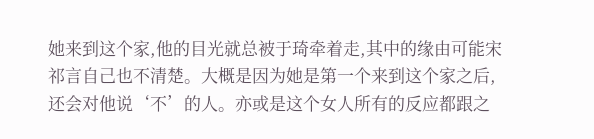她来到这个家,他的目光就总被于琦牵着走,其中的缘由可能宋祁言自己也不清楚。大概是因为她是第一个来到这个家之后,还会对他说‘不’的人。亦或是这个女人所有的反应都跟之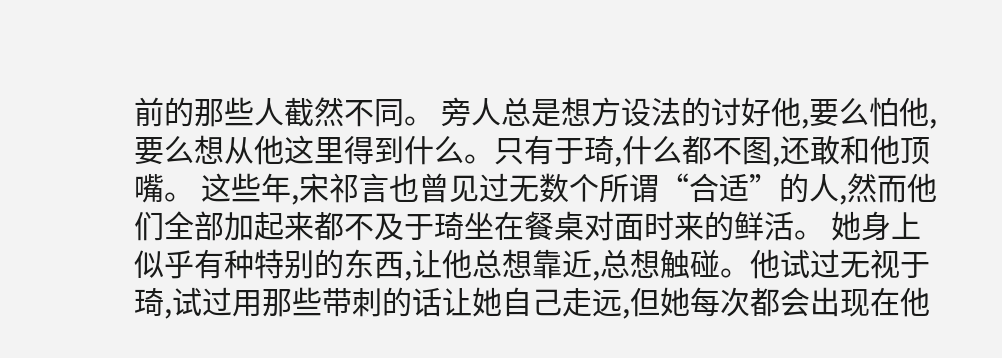前的那些人截然不同。 旁人总是想方设法的讨好他,要么怕他,要么想从他这里得到什么。只有于琦,什么都不图,还敢和他顶嘴。 这些年,宋祁言也曾见过无数个所谓“合适”的人,然而他们全部加起来都不及于琦坐在餐桌对面时来的鲜活。 她身上似乎有种特别的东西,让他总想靠近,总想触碰。他试过无视于琦,试过用那些带刺的话让她自己走远,但她每次都会出现在他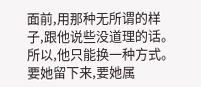面前,用那种无所谓的样子,跟他说些没道理的话。 所以,他只能换一种方式。要她留下来,要她属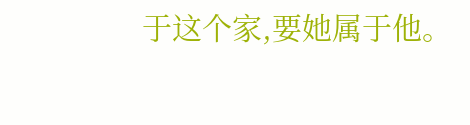于这个家,要她属于他。